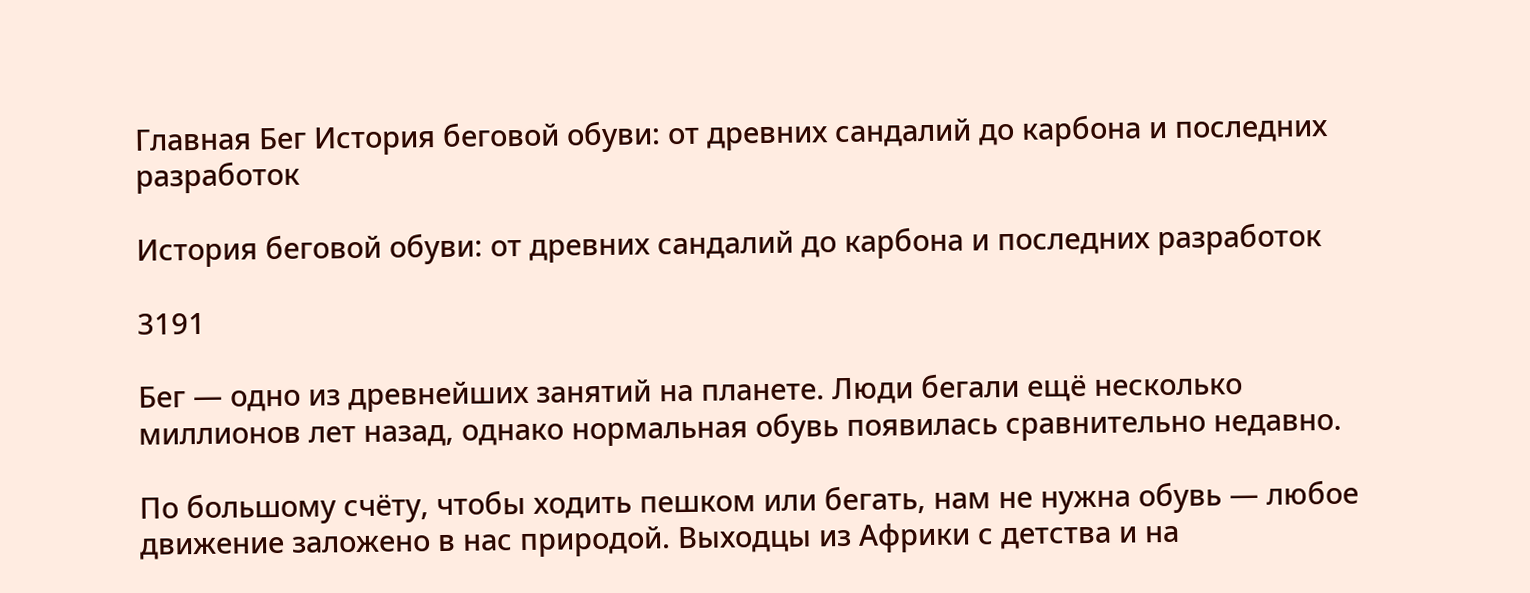Главная Бег История беговой обуви: от древних сандалий до карбона и последних разработок

История беговой обуви: от древних сандалий до карбона и последних разработок

3191

Бег — одно из древнейших занятий на планете. Люди бегали ещё несколько миллионов лет назад, однако нормальная обувь появилась сравнительно недавно.

По большому счёту, чтобы ходить пешком или бегать, нам не нужна обувь — любое движение заложено в нас природой. Выходцы из Африки с детства и на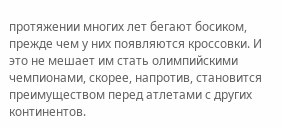протяжении многих лет бегают босиком, прежде чем у них появляются кроссовки. И это не мешает им стать олимпийскими чемпионами, скорее, напротив, становится преимуществом перед атлетами с других континентов.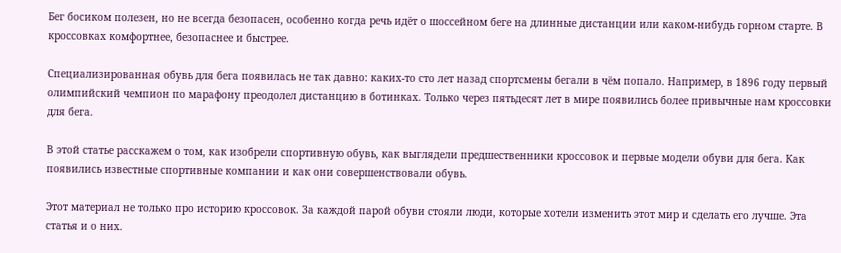Бег босиком полезен, но не всегда безопасен, особенно когда речь идёт о шоссейном беге на длинные дистанции или каком-нибудь горном старте. В кроссовках комфортнее, безопаснее и быстрее.

Специализированная обувь для бега появилась не так давно: каких-то сто лет назад спортсмены бегали в чём попало. Например, в 1896 году первый олимпийский чемпион по марафону преодолел дистанцию в ботинках. Только через пятьдесят лет в мире появились более привычные нам кроссовки для бега.

В этой статье расскажем о том, как изобрели спортивную обувь, как выглядели предшественники кроссовок и первые модели обуви для бега. Как появились известные спортивные компании и как они совершенствовали обувь.

Этот материал не только про историю кроссовок. За каждой парой обуви стояли люди, которые хотели изменить этот мир и сделать его лучше. Эта статья и о них.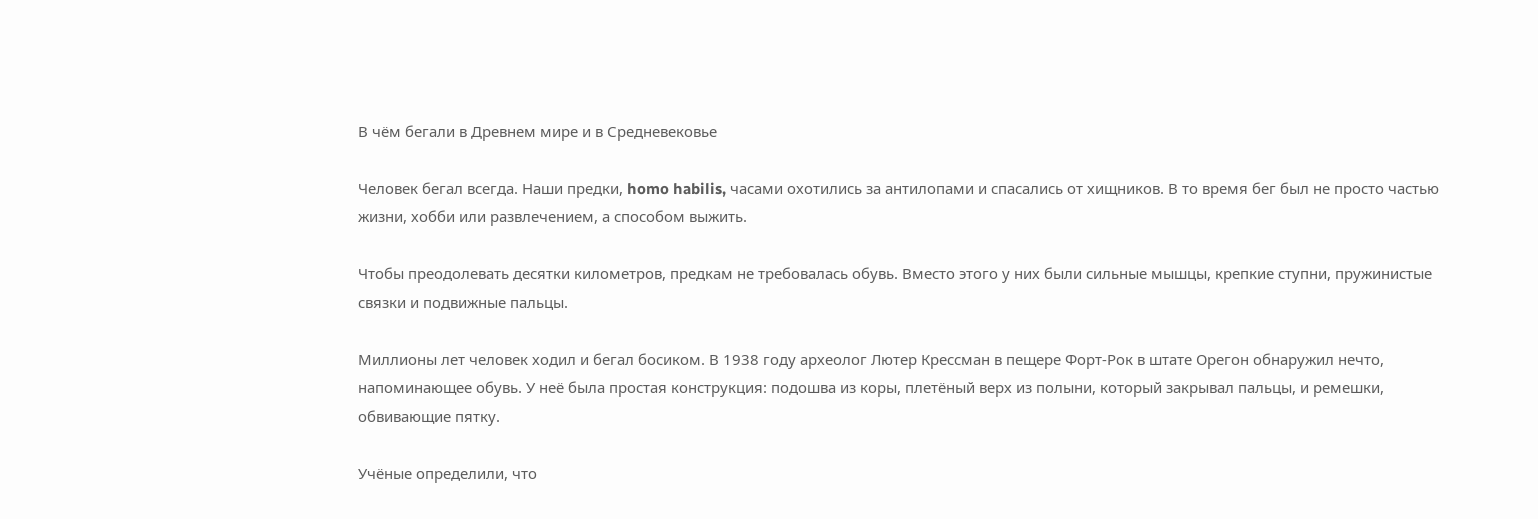В чём бегали в Древнем мире и в Средневековье

Человек бегал всегда. Наши предки, homo habilis, часами охотились за антилопами и спасались от хищников. В то время бег был не просто частью жизни, хобби или развлечением, а способом выжить.

Чтобы преодолевать десятки километров, предкам не требовалась обувь. Вместо этого у них были сильные мышцы, крепкие ступни, пружинистые связки и подвижные пальцы.

Миллионы лет человек ходил и бегал босиком. В 1938 году археолог Лютер Крессман в пещере Форт-Рок в штате Орегон обнаружил нечто, напоминающее обувь. У неё была простая конструкция: подошва из коры, плетёный верх из полыни, который закрывал пальцы, и ремешки, обвивающие пятку.

Учёные определили, что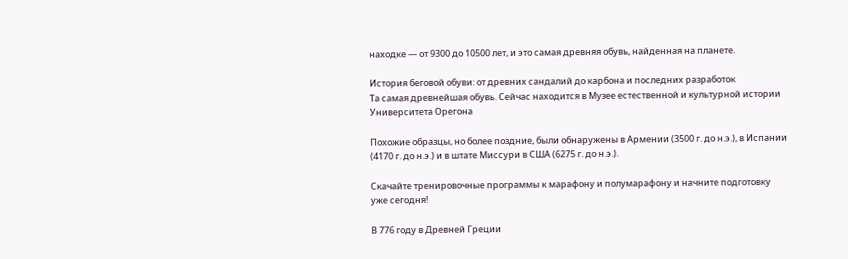находке — от 9300 до 10500 лет, и это самая древняя обувь, найденная на планете.

История беговой обуви: от древних сандалий до карбона и последних разработок
Та самая древнейшая обувь. Сейчас находится в Музее естественной и культурной истории Университета Орегона

Похожие образцы, но более поздние, были обнаружены в Армении (3500 г. до н.э.), в Испании (4170 г. до н.э.) и в штате Миссури в США (6275 г. до н.э.).

Скачайте тренировочные программы к марафону и полумарафону и начните подготовку уже сегодня!

В 776 году в Древней Греции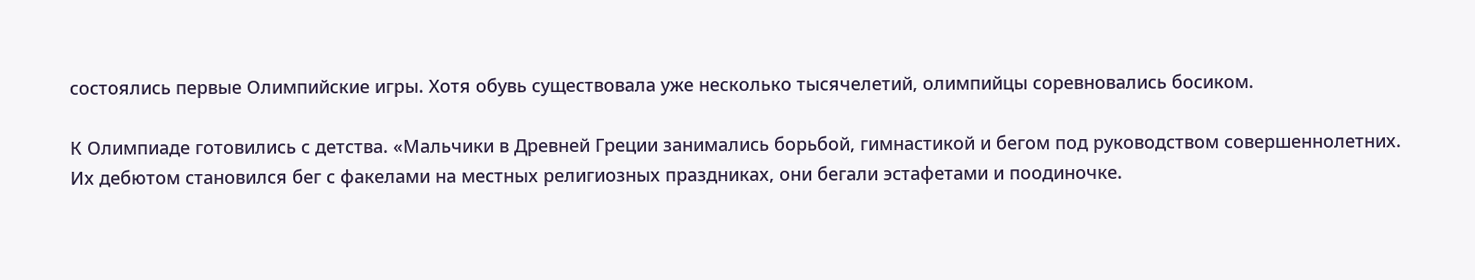состоялись первые Олимпийские игры. Хотя обувь существовала уже несколько тысячелетий, олимпийцы соревновались босиком.

К Олимпиаде готовились с детства. «Мальчики в Древней Греции занимались борьбой, гимнастикой и бегом под руководством совершеннолетних. Их дебютом становился бег с факелами на местных религиозных праздниках, они бегали эстафетами и поодиночке.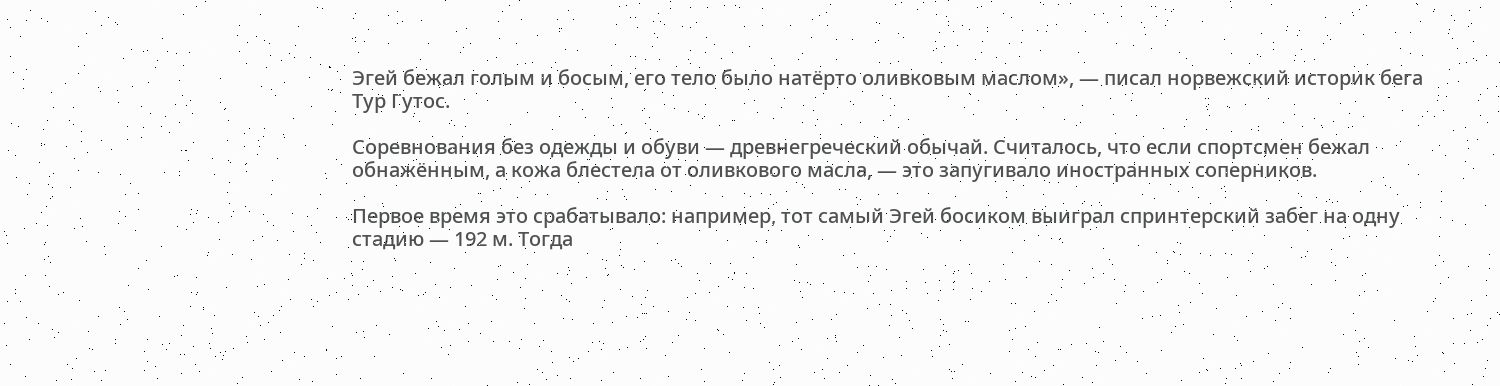Эгей бежал голым и босым, его тело было натёрто оливковым маслом», — писал норвежский историк бега Тур Гутос.

Соревнования без одежды и обуви — древнегреческий обычай. Считалось, что если спортсмен бежал обнажённым, а кожа блестела от оливкового масла, — это запугивало иностранных соперников.

Первое время это срабатывало: например, тот самый Эгей босиком выиграл спринтерский забег на одну стадию — 192 м. Тогда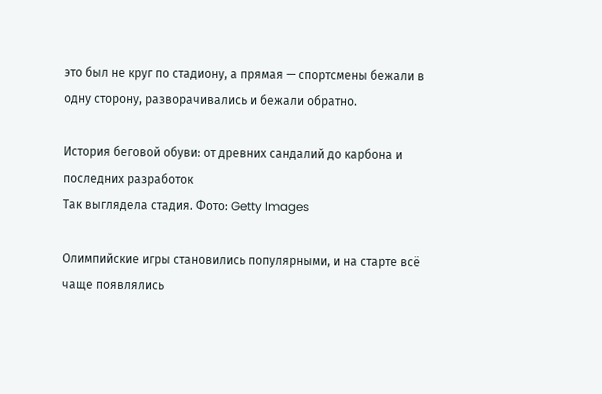это был не круг по стадиону, а прямая — спортсмены бежали в одну сторону, разворачивались и бежали обратно.

История беговой обуви: от древних сандалий до карбона и последних разработок
Так выглядела стадия. Фото: Getty Images

Олимпийские игры становились популярными, и на старте всё чаще появлялись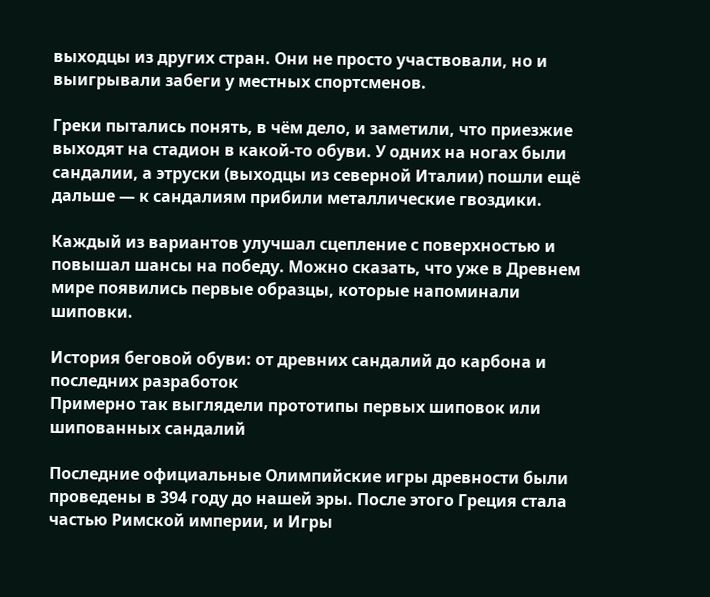выходцы из других стран. Они не просто участвовали, но и выигрывали забеги у местных спортсменов.

Греки пытались понять, в чём дело, и заметили, что приезжие выходят на стадион в какой-то обуви. У одних на ногах были сандалии, а этруски (выходцы из северной Италии) пошли ещё дальше — к сандалиям прибили металлические гвоздики.

Каждый из вариантов улучшал сцепление с поверхностью и повышал шансы на победу. Можно сказать, что уже в Древнем мире появились первые образцы, которые напоминали шиповки.

История беговой обуви: от древних сандалий до карбона и последних разработок
Примерно так выглядели прототипы первых шиповок или шипованных сандалий

Последние официальные Олимпийские игры древности были проведены в 394 году до нашей эры. После этого Греция стала частью Римской империи, и Игры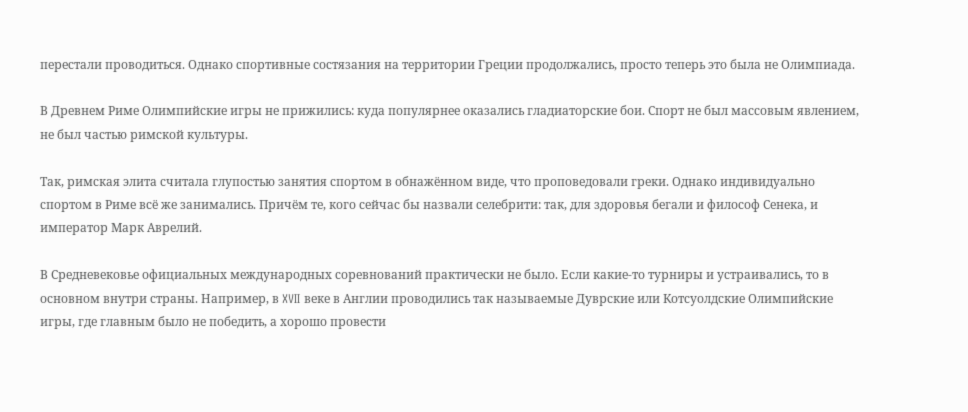перестали проводиться. Однако спортивные состязания на территории Греции продолжались, просто теперь это была не Олимпиада.

В Древнем Риме Олимпийские игры не прижились: куда популярнее оказались гладиаторские бои. Спорт не был массовым явлением, не был частью римской культуры.

Так, римская элита считала глупостью занятия спортом в обнажённом виде, что проповедовали греки. Однако индивидуально спортом в Риме всё же занимались. Причём те, кого сейчас бы назвали селебрити: так, для здоровья бегали и философ Сенека, и император Марк Аврелий.

В Средневековье официальных международных соревнований практически не было. Если какие-то турниры и устраивались, то в основном внутри страны. Например, в XVII веке в Англии проводились так называемые Дуврские или Котсуолдские Олимпийские игры, где главным было не победить, а хорошо провести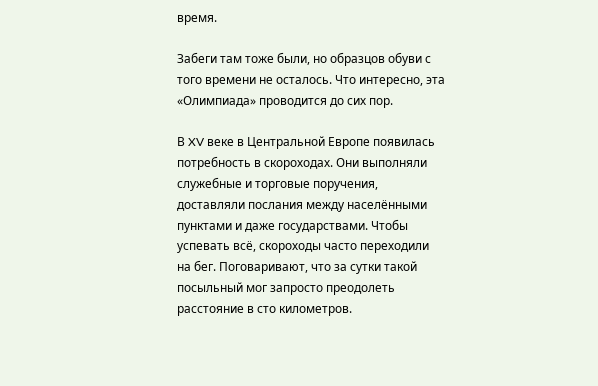время.

Забеги там тоже были, но образцов обуви с того времени не осталось. Что интересно, эта «Олимпиада» проводится до сих пор.

В XV веке в Центральной Европе появилась потребность в скороходах. Они выполняли служебные и торговые поручения, доставляли послания между населёнными пунктами и даже государствами. Чтобы успевать всё, скороходы часто переходили на бег. Поговаривают, что за сутки такой посыльный мог запросто преодолеть расстояние в сто километров.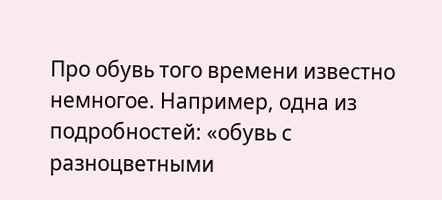Про обувь того времени известно немногое. Например, одна из подробностей: «обувь с разноцветными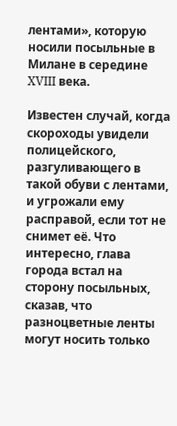лентами», которую носили посыльные в Милане в середине XVIII века.

Известен случай, когда скороходы увидели полицейского, разгуливающего в такой обуви с лентами, и угрожали ему расправой, если тот не снимет её. Что интересно, глава города встал на сторону посыльных, сказав, что разноцветные ленты могут носить только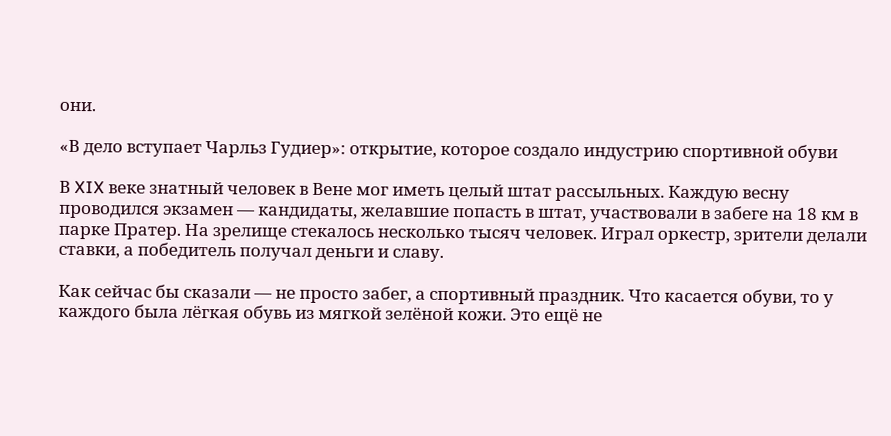они.

«В дело вступает Чарльз Гудиер»: открытие, которое создало индустрию спортивной обуви

В XIX веке знатный человек в Вене мог иметь целый штат рассыльных. Каждую весну проводился экзамен — кандидаты, желавшие попасть в штат, участвовали в забеге на 18 км в парке Пратер. На зрелище стекалось несколько тысяч человек. Играл оркестр, зрители делали ставки, а победитель получал деньги и славу.

Как сейчас бы сказали — не просто забег, а спортивный праздник. Что касается обуви, то у каждого была лёгкая обувь из мягкой зелёной кожи. Это ещё не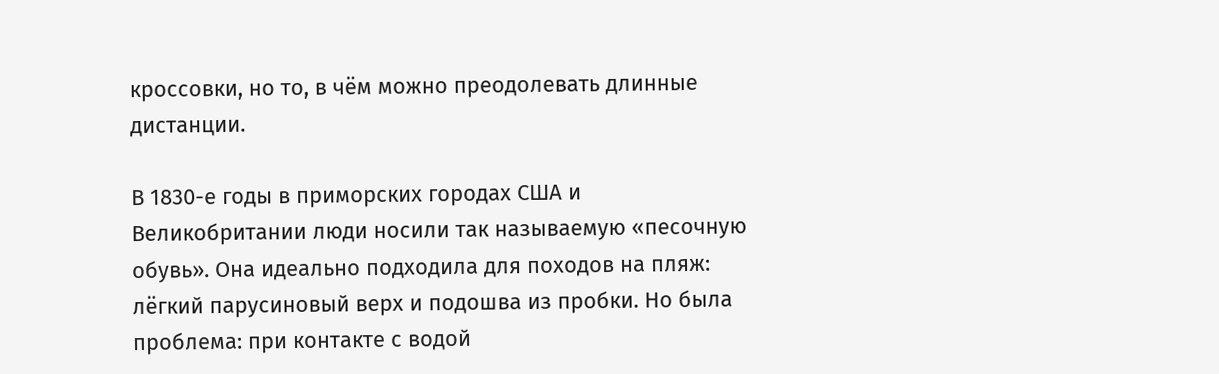кроссовки, но то, в чём можно преодолевать длинные дистанции.

В 1830-е годы в приморских городах США и Великобритании люди носили так называемую «песочную обувь». Она идеально подходила для походов на пляж: лёгкий парусиновый верх и подошва из пробки. Но была проблема: при контакте с водой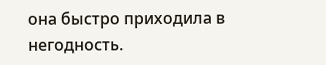она быстро приходила в негодность.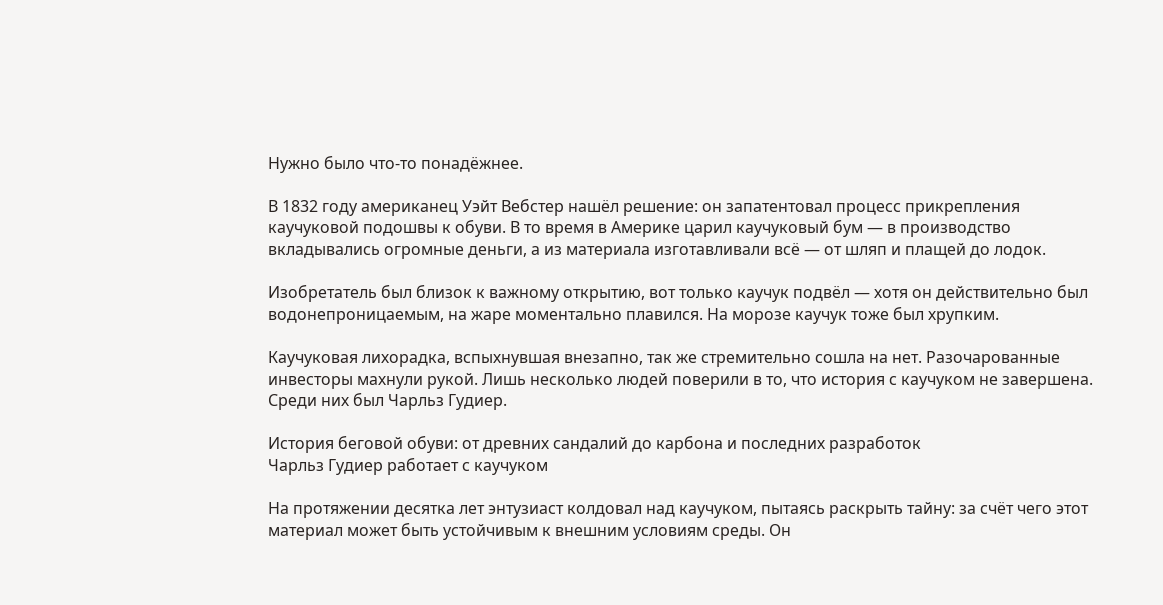Нужно было что-то понадёжнее.

В 1832 году американец Уэйт Вебстер нашёл решение: он запатентовал процесс прикрепления каучуковой подошвы к обуви. В то время в Америке царил каучуковый бум — в производство вкладывались огромные деньги, а из материала изготавливали всё — от шляп и плащей до лодок.

Изобретатель был близок к важному открытию, вот только каучук подвёл — хотя он действительно был водонепроницаемым, на жаре моментально плавился. На морозе каучук тоже был хрупким.

Каучуковая лихорадка, вспыхнувшая внезапно, так же стремительно сошла на нет. Разочарованные инвесторы махнули рукой. Лишь несколько людей поверили в то, что история с каучуком не завершена. Среди них был Чарльз Гудиер.

История беговой обуви: от древних сандалий до карбона и последних разработок
Чарльз Гудиер работает с каучуком

На протяжении десятка лет энтузиаст колдовал над каучуком, пытаясь раскрыть тайну: за счёт чего этот материал может быть устойчивым к внешним условиям среды. Он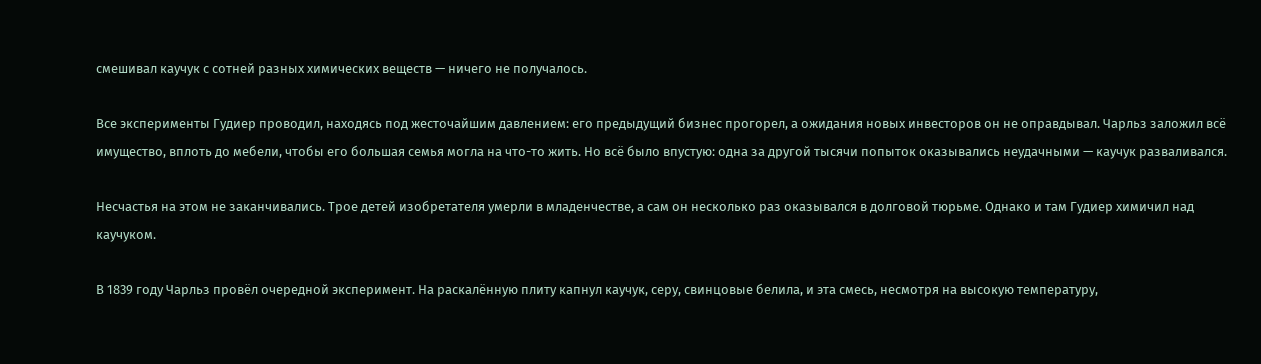смешивал каучук с сотней разных химических веществ — ничего не получалось.

Все эксперименты Гудиер проводил, находясь под жесточайшим давлением: его предыдущий бизнес прогорел, а ожидания новых инвесторов он не оправдывал. Чарльз заложил всё имущество, вплоть до мебели, чтобы его большая семья могла на что-то жить. Но всё было впустую: одна за другой тысячи попыток оказывались неудачными — каучук разваливался.

Несчастья на этом не заканчивались. Трое детей изобретателя умерли в младенчестве, а сам он несколько раз оказывался в долговой тюрьме. Однако и там Гудиер химичил над каучуком.

В 1839 году Чарльз провёл очередной эксперимент. На раскалённую плиту капнул каучук, серу, свинцовые белила, и эта смесь, несмотря на высокую температуру,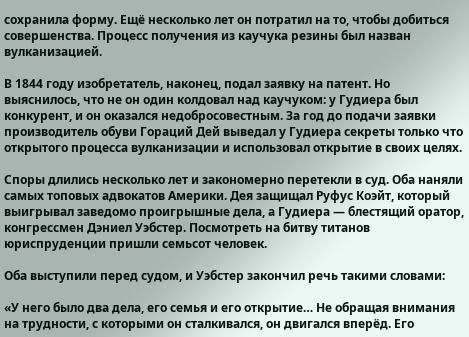сохранила форму. Ещё несколько лет он потратил на то, чтобы добиться совершенства. Процесс получения из каучука резины был назван вулканизацией.

В 1844 году изобретатель, наконец, подал заявку на патент. Но выяснилось, что не он один колдовал над каучуком: у Гудиера был конкурент, и он оказался недобросовестным. За год до подачи заявки производитель обуви Гораций Дей выведал у Гудиера секреты только что открытого процесса вулканизации и использовал открытие в своих целях.

Споры длились несколько лет и закономерно перетекли в суд. Оба наняли самых топовых адвокатов Америки. Дея защищал Руфус Коэйт, который выигрывал заведомо проигрышные дела, а Гудиера — блестящий оратор, конгрессмен Дэниел Уэбстер. Посмотреть на битву титанов юриспруденции пришли семьсот человек.

Оба выступили перед судом, и Уэбстер закончил речь такими словами:

«У него было два дела, его семья и его открытие… Не обращая внимания на трудности, с которыми он сталкивался, он двигался вперёд. Его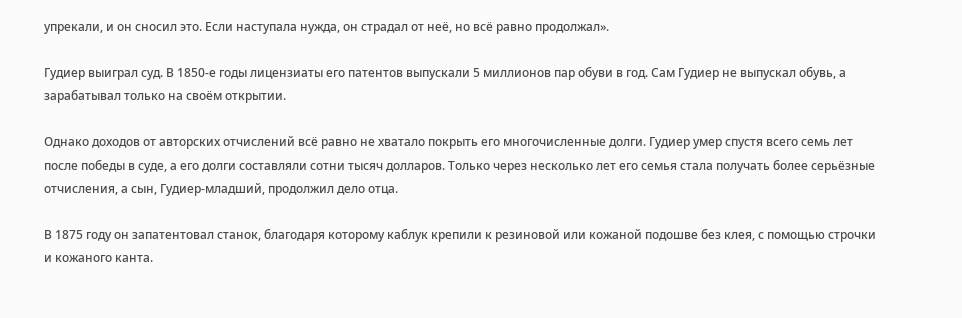упрекали, и он сносил это. Если наступала нужда, он страдал от неё, но всё равно продолжал».

Гудиер выиграл суд. В 1850-е годы лицензиаты его патентов выпускали 5 миллионов пар обуви в год. Сам Гудиер не выпускал обувь, а зарабатывал только на своём открытии.

Однако доходов от авторских отчислений всё равно не хватало покрыть его многочисленные долги. Гудиер умер спустя всего семь лет после победы в суде, а его долги составляли сотни тысяч долларов. Только через несколько лет его семья стала получать более серьёзные отчисления, а сын, Гудиер-младший, продолжил дело отца.

В 1875 году он запатентовал станок, благодаря которому каблук крепили к резиновой или кожаной подошве без клея, с помощью строчки и кожаного канта.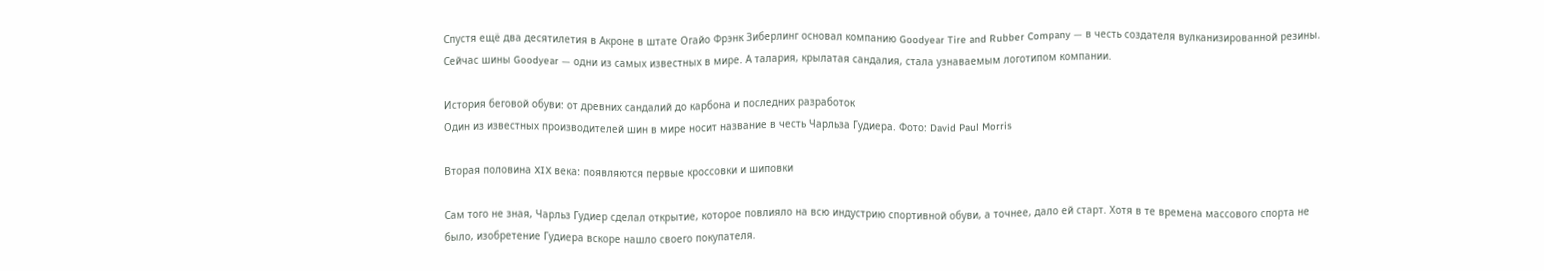Спустя ещё два десятилетия в Акроне в штате Огайо Фрэнк Зиберлинг основал компанию Goodyear Tire and Rubber Company — в честь создателя вулканизированной резины. Сейчас шины Goodyear — одни из самых известных в мире. А талария, крылатая сандалия, стала узнаваемым логотипом компании.

История беговой обуви: от древних сандалий до карбона и последних разработок
Один из известных производителей шин в мире носит название в честь Чарльза Гудиера. Фото: David Paul Morris

Вторая половина XIX века: появляются первые кроссовки и шиповки

Сам того не зная, Чарльз Гудиер сделал открытие, которое повлияло на всю индустрию спортивной обуви, а точнее, дало ей старт. Хотя в те времена массового спорта не было, изобретение Гудиера вскоре нашло своего покупателя.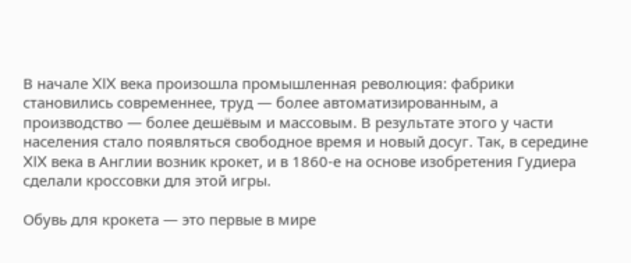В начале XIX века произошла промышленная революция: фабрики становились современнее, труд — более автоматизированным, а производство — более дешёвым и массовым. В результате этого у части населения стало появляться свободное время и новый досуг. Так, в середине XIX века в Англии возник крокет, и в 1860-е на основе изобретения Гудиера сделали кроссовки для этой игры.

Обувь для крокета — это первые в мире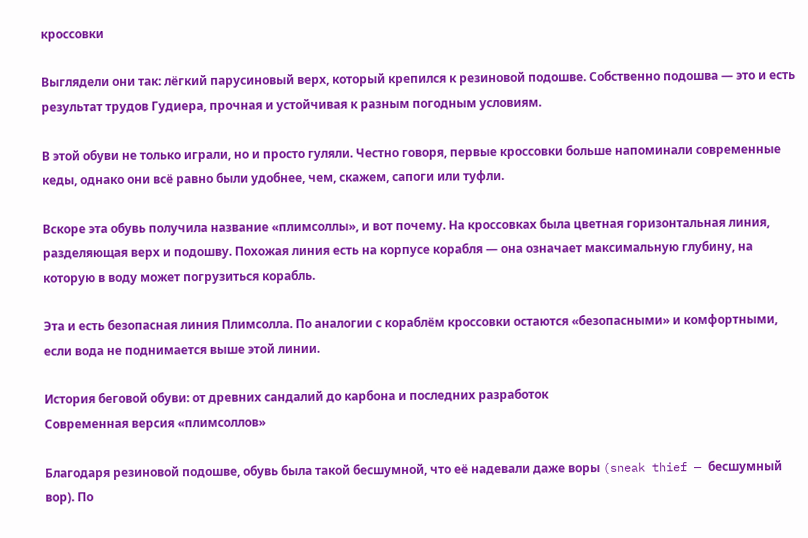кроссовки

Выглядели они так: лёгкий парусиновый верх, который крепился к резиновой подошве. Собственно подошва — это и есть результат трудов Гудиера, прочная и устойчивая к разным погодным условиям.

В этой обуви не только играли, но и просто гуляли. Честно говоря, первые кроссовки больше напоминали современные кеды, однако они всё равно были удобнее, чем, скажем, сапоги или туфли.

Вскоре эта обувь получила название «плимсоллы», и вот почему. На кроссовках была цветная горизонтальная линия, разделяющая верх и подошву. Похожая линия есть на корпусе корабля — она означает максимальную глубину, на которую в воду может погрузиться корабль.

Эта и есть безопасная линия Плимсолла. По аналогии с кораблём кроссовки остаются «безопасными» и комфортными, если вода не поднимается выше этой линии.

История беговой обуви: от древних сандалий до карбона и последних разработок
Современная версия «плимсоллов»

Благодаря резиновой подошве, обувь была такой бесшумной, что её надевали даже воры (sneak thief — бесшумный вор). По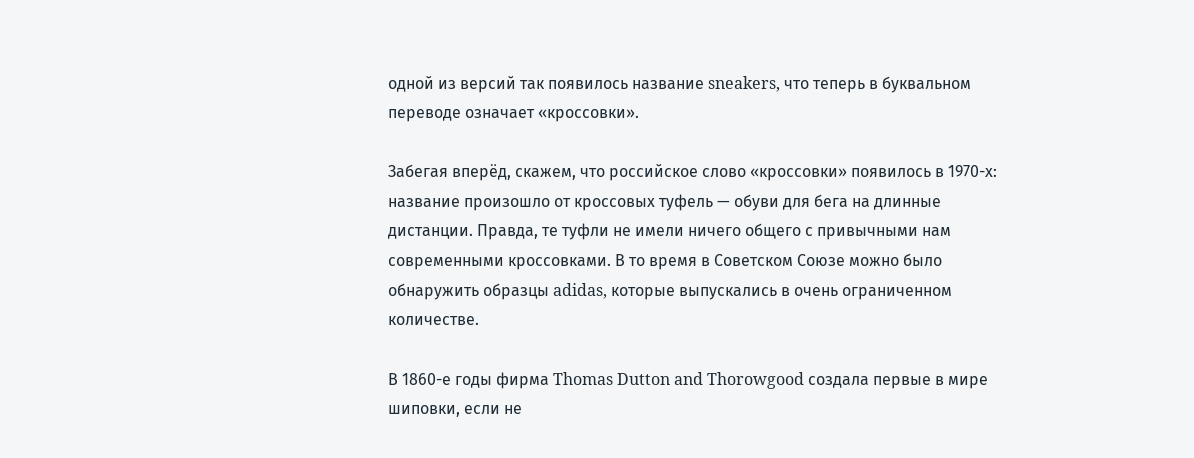одной из версий так появилось название sneakers, что теперь в буквальном переводе означает «кроссовки».

Забегая вперёд, скажем, что российское слово «кроссовки» появилось в 1970-х: название произошло от кроссовых туфель — обуви для бега на длинные дистанции. Правда, те туфли не имели ничего общего с привычными нам современными кроссовками. В то время в Советском Союзе можно было обнаружить образцы adidas, которые выпускались в очень ограниченном количестве.

В 1860-е годы фирма Thomas Dutton and Thorowgood создала первые в мире шиповки, если не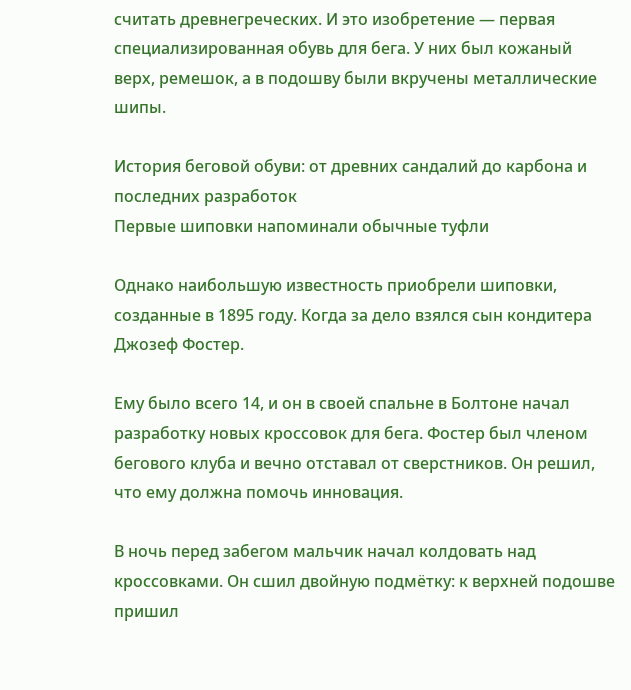считать древнегреческих. И это изобретение — первая специализированная обувь для бега. У них был кожаный верх, ремешок, а в подошву были вкручены металлические шипы.

История беговой обуви: от древних сандалий до карбона и последних разработок
Первые шиповки напоминали обычные туфли

Однако наибольшую известность приобрели шиповки, созданные в 1895 году. Когда за дело взялся сын кондитера Джозеф Фостер.

Ему было всего 14, и он в своей спальне в Болтоне начал разработку новых кроссовок для бега. Фостер был членом бегового клуба и вечно отставал от сверстников. Он решил, что ему должна помочь инновация.

В ночь перед забегом мальчик начал колдовать над кроссовками. Он сшил двойную подмётку: к верхней подошве пришил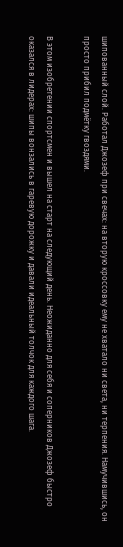шипованный слой. Работал Джозеф при свечах: на вторую кроссовку ему не хватало ни света, ни терпения. Намучившись, он просто прибил подмётку гвоздями.

В этом изобретении спортсмен и вышел на старт на следующий день. Неожиданно для себя и соперников Джозеф быстро оказался в лидерах: шипы вонзались в гаревую дорожку и давали идеальный толчок для каждого шага.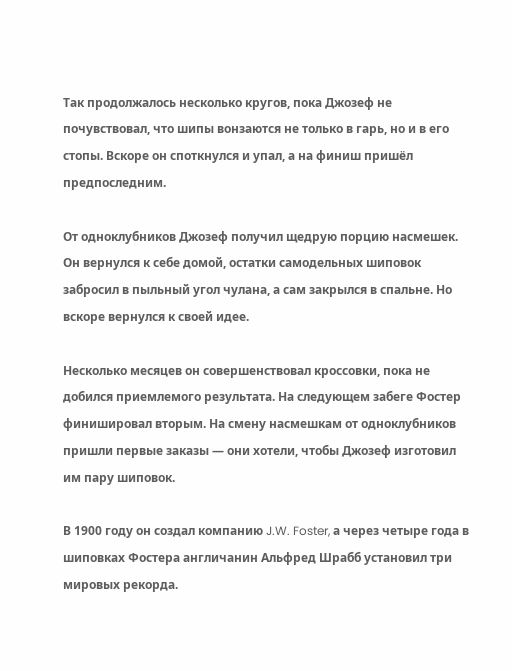Так продолжалось несколько кругов, пока Джозеф не почувствовал, что шипы вонзаются не только в гарь, но и в его стопы. Вскоре он споткнулся и упал, а на финиш пришёл предпоследним.

От одноклубников Джозеф получил щедрую порцию насмешек. Он вернулся к себе домой, остатки самодельных шиповок забросил в пыльный угол чулана, а сам закрылся в спальне. Но вскоре вернулся к своей идее.

Несколько месяцев он совершенствовал кроссовки, пока не добился приемлемого результата. На следующем забеге Фостер финишировал вторым. На смену насмешкам от одноклубников пришли первые заказы — они хотели, чтобы Джозеф изготовил им пару шиповок.

В 1900 году он создал компанию J.W. Foster, а через четыре года в шиповках Фостера англичанин Альфред Шрабб установил три мировых рекорда.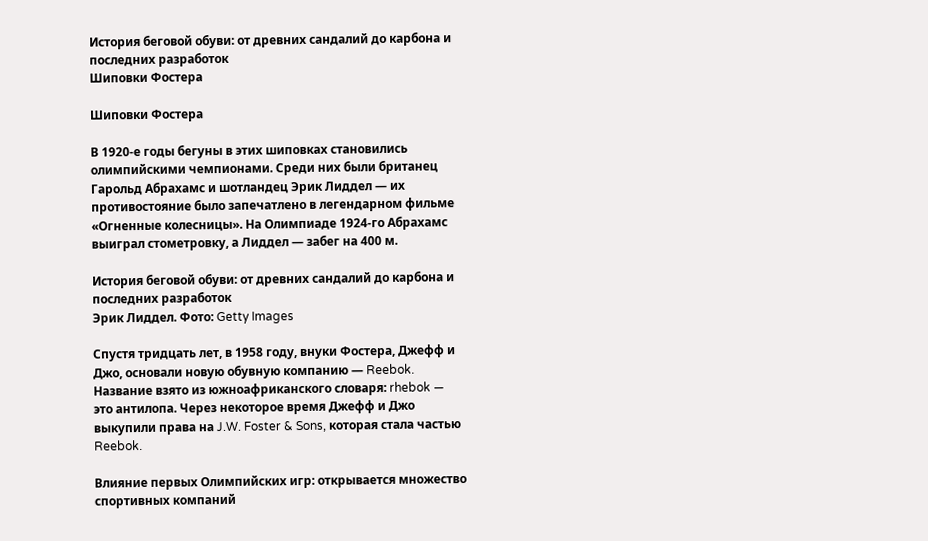История беговой обуви: от древних сандалий до карбона и последних разработок
Шиповки Фостера

Шиповки Фостера

В 1920-е годы бегуны в этих шиповках становились олимпийскими чемпионами. Среди них были британец Гарольд Абрахамс и шотландец Эрик Лиддел — их противостояние было запечатлено в легендарном фильме «Огненные колесницы». На Олимпиаде 1924-го Абрахамс выиграл стометровку, а Лиддел — забег на 400 м.

История беговой обуви: от древних сандалий до карбона и последних разработок
Эрик Лиддел. Фото: Getty Images

Спустя тридцать лет, в 1958 году, внуки Фостера, Джефф и Джо, основали новую обувную компанию — Reebok. Название взято из южноафриканского словаря: rhebok — это антилопа. Через некоторое время Джефф и Джо выкупили права на J.W. Foster & Sons, которая стала частью Reebok.

Влияние первых Олимпийских игр: открывается множество спортивных компаний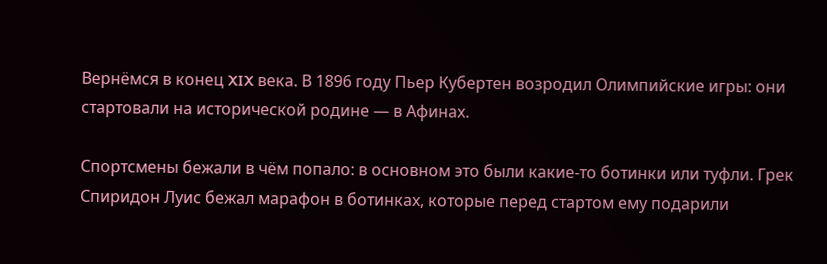Вернёмся в конец XIX века. В 1896 году Пьер Кубертен возродил Олимпийские игры: они стартовали на исторической родине — в Афинах.

Спортсмены бежали в чём попало: в основном это были какие-то ботинки или туфли. Грек Спиридон Луис бежал марафон в ботинках, которые перед стартом ему подарили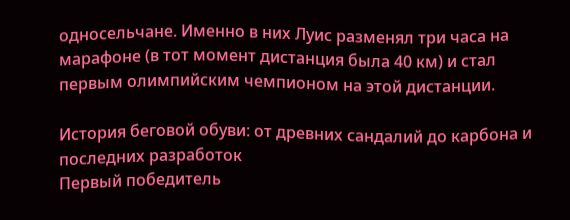односельчане. Именно в них Луис разменял три часа на марафоне (в тот момент дистанция была 40 км) и стал первым олимпийским чемпионом на этой дистанции.

История беговой обуви: от древних сандалий до карбона и последних разработок
Первый победитель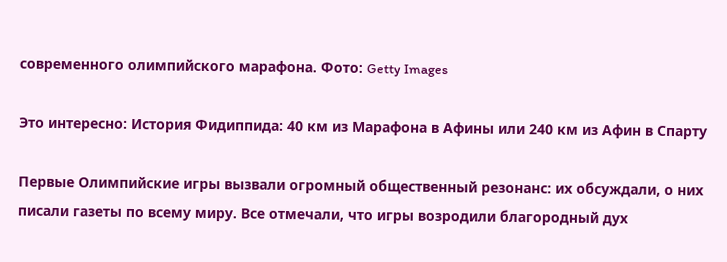современного олимпийского марафона. Фото: Getty Images

Это интересно: История Фидиппида: 40 км из Марафона в Афины или 240 км из Афин в Спарту

Первые Олимпийские игры вызвали огромный общественный резонанс: их обсуждали, о них писали газеты по всему миру. Все отмечали, что игры возродили благородный дух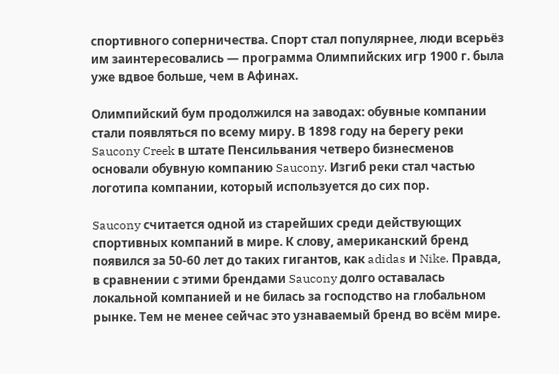спортивного соперничества. Спорт стал популярнее, люди всерьёз им заинтересовались — программа Олимпийских игр 1900 г. была уже вдвое больше, чем в Афинах.

Олимпийский бум продолжился на заводах: обувные компании стали появляться по всему миру. В 1898 году на берегу реки Saucony Creek в штате Пенсильвания четверо бизнесменов основали обувную компанию Saucony. Изгиб реки стал частью логотипа компании, который используется до сих пор.

Saucony считается одной из старейших среди действующих спортивных компаний в мире. К слову, американский бренд появился за 50-60 лет до таких гигантов, как adidas и Nike. Правда, в сравнении с этими брендами Saucony долго оставалась локальной компанией и не билась за господство на глобальном рынке. Тем не менее сейчас это узнаваемый бренд во всём мире.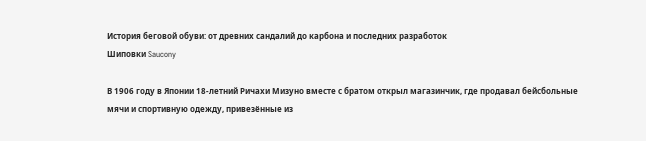История беговой обуви: от древних сандалий до карбона и последних разработок
Шиповки Saucony

В 1906 году в Японии 18-летний Ричахи Мизуно вместе с братом открыл магазинчик, где продавал бейсбольные мячи и спортивную одежду, привезённые из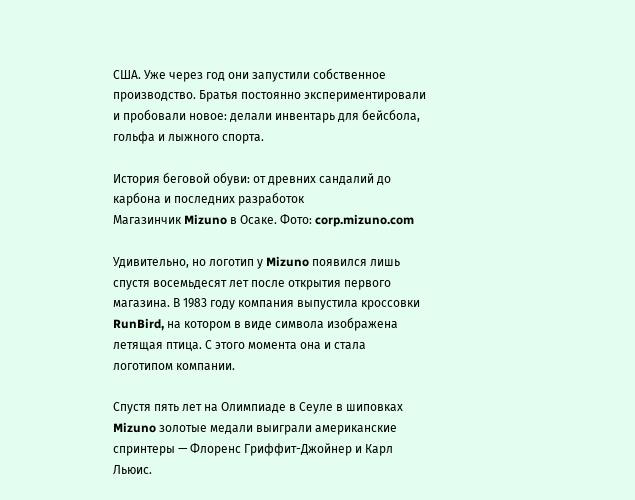США. Уже через год они запустили собственное производство. Братья постоянно экспериментировали и пробовали новое: делали инвентарь для бейсбола, гольфа и лыжного спорта.

История беговой обуви: от древних сандалий до карбона и последних разработок
Магазинчик Mizuno в Осаке. Фото: corp.mizuno.com

Удивительно, но логотип у Mizuno появился лишь спустя восемьдесят лет после открытия первого магазина. В 1983 году компания выпустила кроссовки RunBird, на котором в виде символа изображена летящая птица. С этого момента она и стала логотипом компании.

Спустя пять лет на Олимпиаде в Сеуле в шиповках Mizuno золотые медали выиграли американские спринтеры — Флоренс Гриффит-Джойнер и Карл Льюис.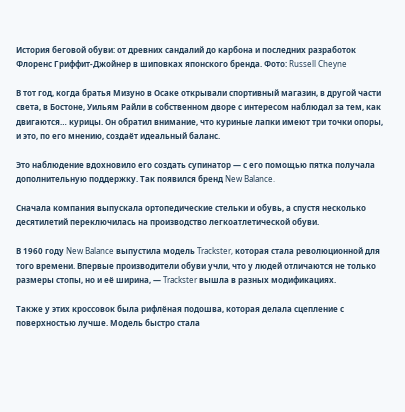История беговой обуви: от древних сандалий до карбона и последних разработок
Флоренс Гриффит-Джойнер в шиповках японского бренда. Фото: Russell Cheyne

В тот год, когда братья Мизуно в Осаке открывали спортивный магазин, в другой части света, в Бостоне, Уильям Райли в собственном дворе с интересом наблюдал за тем, как двигаются… курицы. Он обратил внимание, что куриные лапки имеют три точки опоры, и это, по его мнению, создаёт идеальный баланс.

Это наблюдение вдохновило его создать супинатор — с его помощью пятка получала дополнительную поддержку. Так появился бренд New Balance.

Сначала компания выпускала ортопедические стельки и обувь, а спустя несколько десятилетий переключилась на производство легкоатлетической обуви.

В 1960 году New Balance выпустила модель Trackster, которая стала революционной для того времени. Впервые производители обуви учли, что у людей отличаются не только размеры стопы, но и её ширина, — Trackster вышла в разных модификациях.

Также у этих кроссовок была рифлёная подошва, которая делала сцепление с поверхностью лучше. Модель быстро стала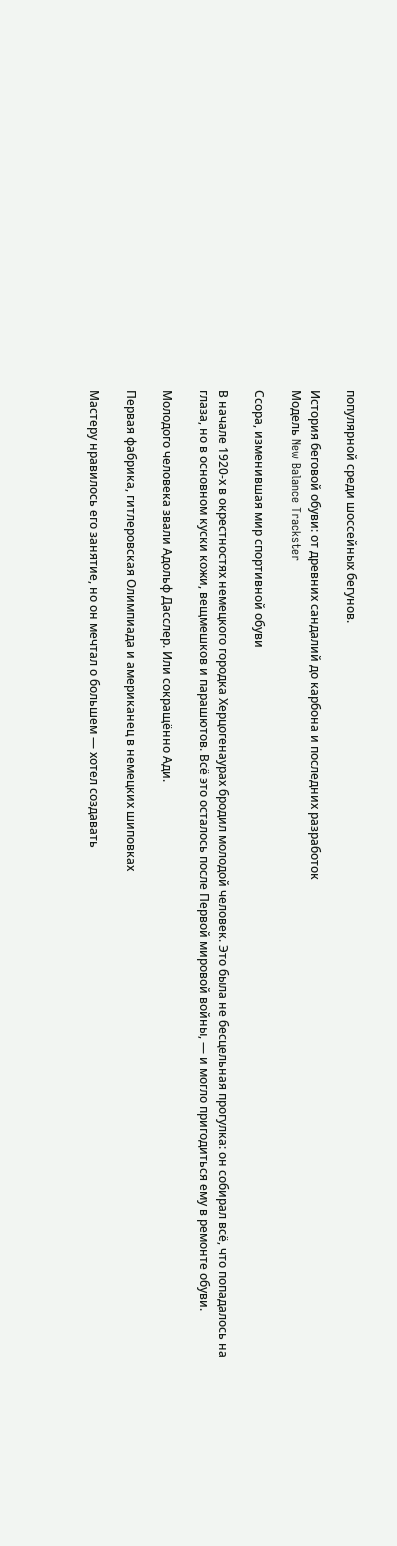популярной среди шоссейных бегунов.

История беговой обуви: от древних сандалий до карбона и последних разработок
Модель New Balance Trackster

Ссора, изменившая мир спортивной обуви

В начале 1920-х в окрестностях немецкого городка Херцогенаурах бродил молодой человек. Это была не бесцельная прогулка: он собирал всё, что попадалось на глаза, но в основном куски кожи, вещмешков и парашютов. Всё это осталось после Первой мировой войны, — и могло пригодиться ему в ремонте обуви.

Молодого человека звали Адольф Дасслер. Или сокращённо Ади.

Первая фабрика, гитлеровская Олимпиада и американец в немецких шиповках

Мастеру нравилось его занятие, но он мечтал о большем — хотел создавать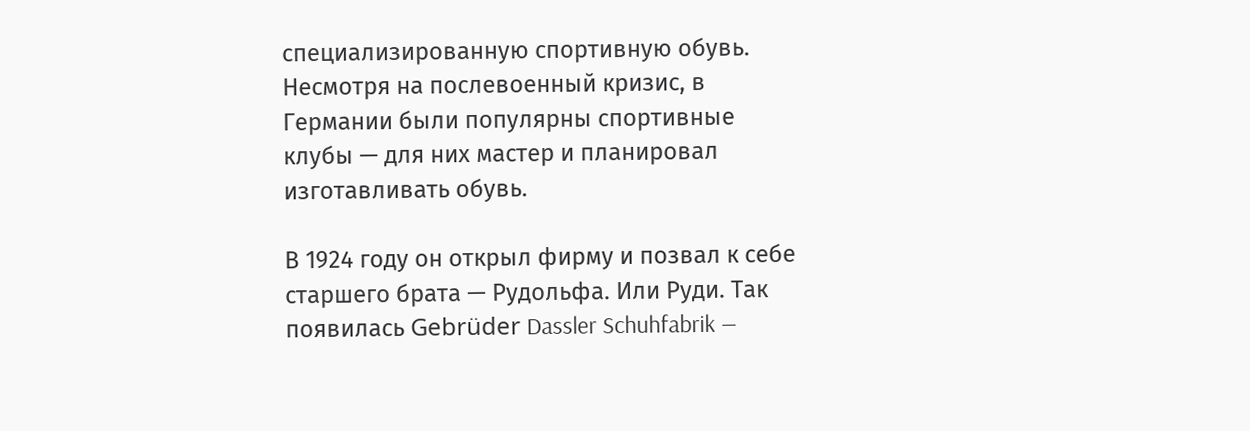специализированную спортивную обувь. Несмотря на послевоенный кризис, в Германии были популярны спортивные клубы — для них мастер и планировал изготавливать обувь.

В 1924 году он открыл фирму и позвал к себе старшего брата — Рудольфа. Или Руди. Так появилась Gebrüder Dassler Schuhfabrik —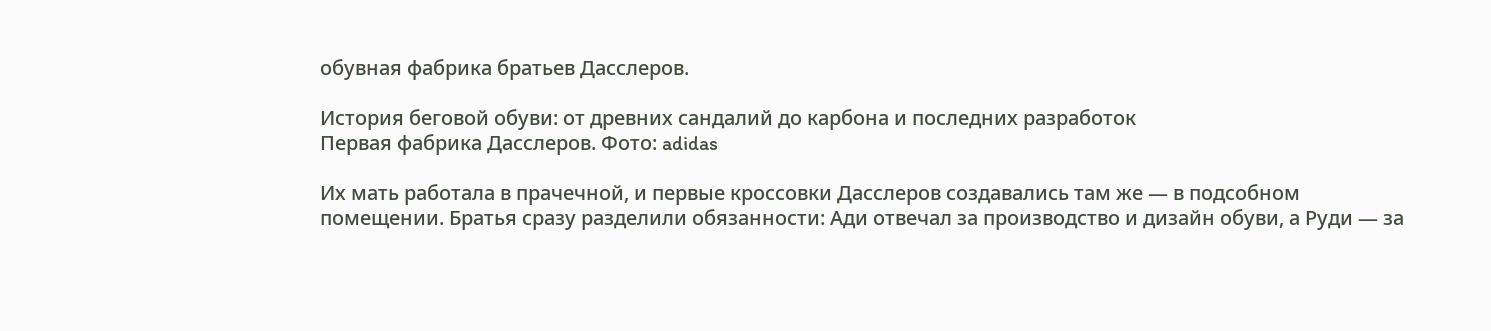обувная фабрика братьев Дасслеров.

История беговой обуви: от древних сандалий до карбона и последних разработок
Первая фабрика Дасслеров. Фото: adidas

Их мать работала в прачечной, и первые кроссовки Дасслеров создавались там же — в подсобном помещении. Братья сразу разделили обязанности: Ади отвечал за производство и дизайн обуви, а Руди — за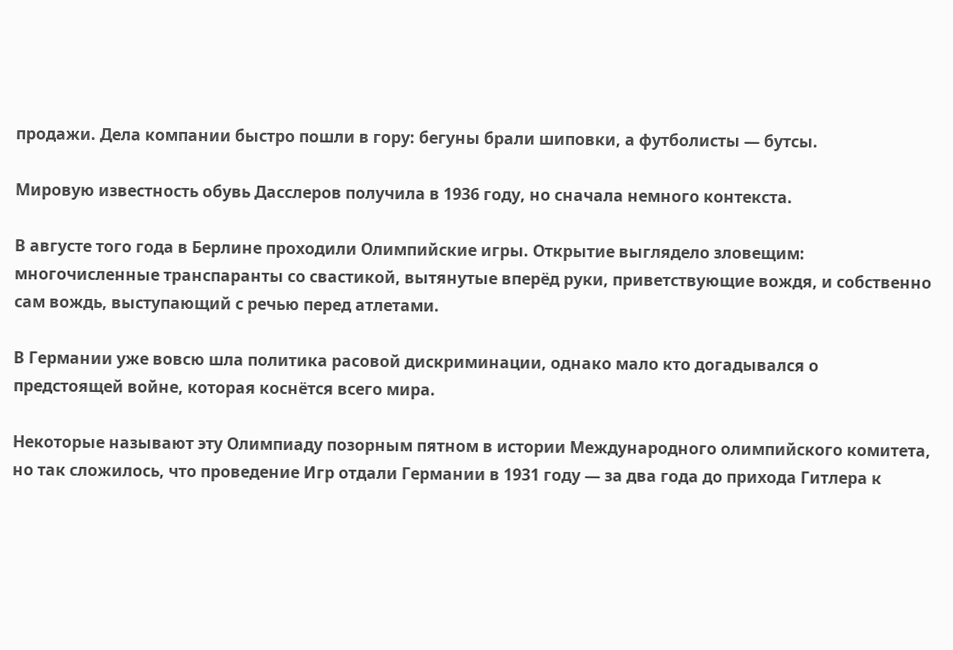продажи. Дела компании быстро пошли в гору: бегуны брали шиповки, а футболисты — бутсы.

Мировую известность обувь Дасслеров получила в 1936 году, но сначала немного контекста.

В августе того года в Берлине проходили Олимпийские игры. Открытие выглядело зловещим: многочисленные транспаранты со свастикой, вытянутые вперёд руки, приветствующие вождя, и собственно сам вождь, выступающий с речью перед атлетами.

В Германии уже вовсю шла политика расовой дискриминации, однако мало кто догадывался о предстоящей войне, которая коснётся всего мира.

Некоторые называют эту Олимпиаду позорным пятном в истории Международного олимпийского комитета, но так сложилось, что проведение Игр отдали Германии в 1931 году — за два года до прихода Гитлера к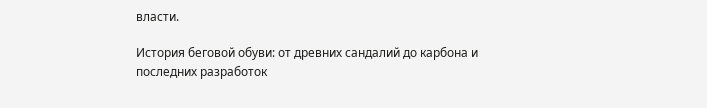власти.

История беговой обуви: от древних сандалий до карбона и последних разработок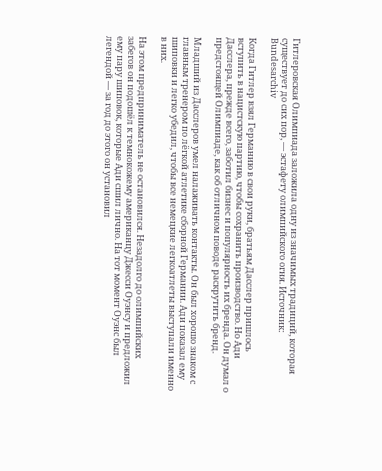Гитлеровская Олимпиада заложила одну из значимых традиций, которая существует до сих пор, — эстафету олимпийского огня. Источник: Bundesarchiv

Когда Гитлер взял Германию в свои руки, братьям Дасслер пришлось вступить в нацистскую партию, чтобы сохранить производство. Но Ади Дасслера, прежде всего, заботил бизнес и популярность их бренда. Он думал о предстоящей Олимпиаде, как об отличном поводе раскрутить бренд.

Младший из Дасслеров умел налаживать контакты. Он был хорошо знаком с главным тренером по лёгкой атлетике сборной Германии. Ади показал ему шиповки и легко убедил, чтобы все немецкие легкоатлеты выступали именно в них.

На этом предприниматель не остановился. Незадолго до олимпийских забегов он подошёл к темнокожему американцу Джесси Оуэнсу и предложил ему пару шиповок, которые Ади сшил лично. На тот момент Оуэнс был легендой — за год до этого он установил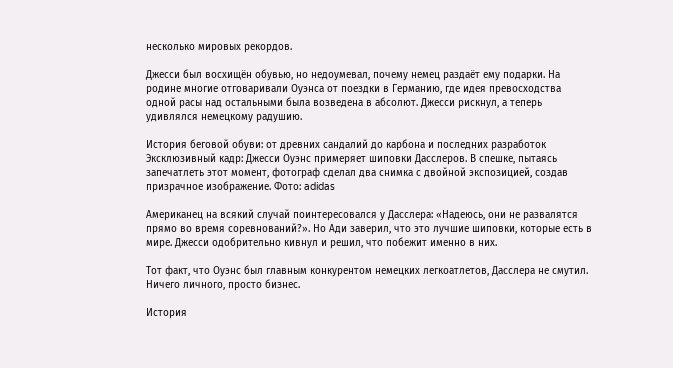несколько мировых рекордов.

Джесси был восхищён обувью, но недоумевал, почему немец раздаёт ему подарки. На родине многие отговаривали Оуэнса от поездки в Германию, где идея превосходства одной расы над остальными была возведена в абсолют. Джесси рискнул, а теперь удивлялся немецкому радушию.

История беговой обуви: от древних сандалий до карбона и последних разработок
Эксклюзивный кадр: Джесси Оуэнс примеряет шиповки Дасслеров. В спешке, пытаясь запечатлеть этот момент, фотограф сделал два снимка с двойной экспозицией, создав призрачное изображение. Фото: adidas

Американец на всякий случай поинтересовался у Дасслера: «Надеюсь, они не развалятся прямо во время соревнований?». Но Ади заверил, что это лучшие шиповки, которые есть в мире. Джесси одобрительно кивнул и решил, что побежит именно в них.

Тот факт, что Оуэнс был главным конкурентом немецких легкоатлетов, Дасслера не смутил. Ничего личного, просто бизнес.

История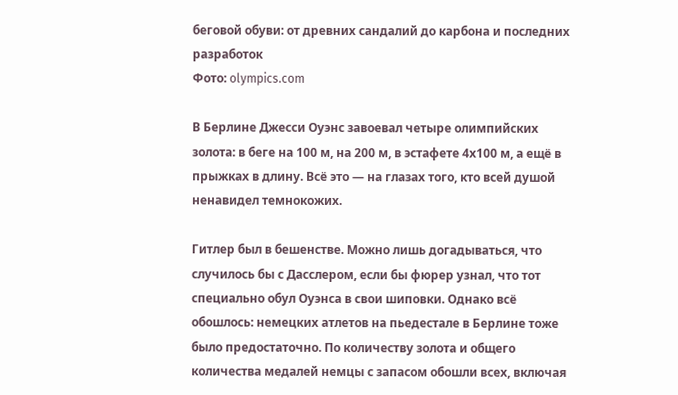беговой обуви: от древних сандалий до карбона и последних разработок
Фото: olympics.com

В Берлине Джесси Оуэнс завоевал четыре олимпийских золота: в беге на 100 м, на 200 м, в эстафете 4х100 м, а ещё в прыжках в длину. Всё это — на глазах того, кто всей душой ненавидел темнокожих.

Гитлер был в бешенстве. Можно лишь догадываться, что случилось бы с Дасслером, если бы фюрер узнал, что тот специально обул Оуэнса в свои шиповки. Однако всё обошлось: немецких атлетов на пьедестале в Берлине тоже было предостаточно. По количеству золота и общего количества медалей немцы с запасом обошли всех, включая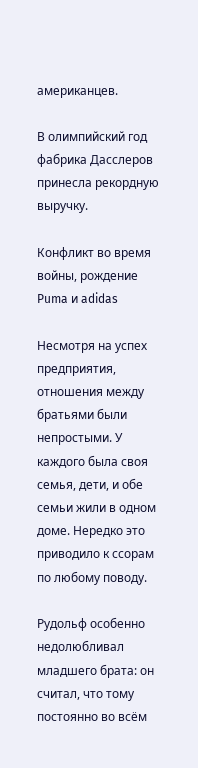американцев.

В олимпийский год фабрика Дасслеров принесла рекордную выручку.

Конфликт во время войны, рождение Puma и adidas

Несмотря на успех предприятия, отношения между братьями были непростыми. У каждого была своя семья, дети, и обе семьи жили в одном доме. Нередко это приводило к ссорам по любому поводу.

Рудольф особенно недолюбливал младшего брата: он считал, что тому постоянно во всём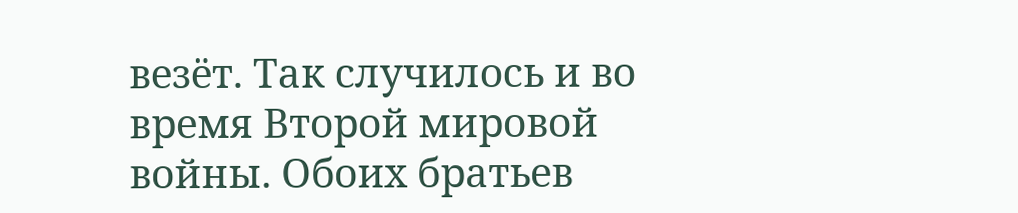везёт. Так случилось и во время Второй мировой войны. Обоих братьев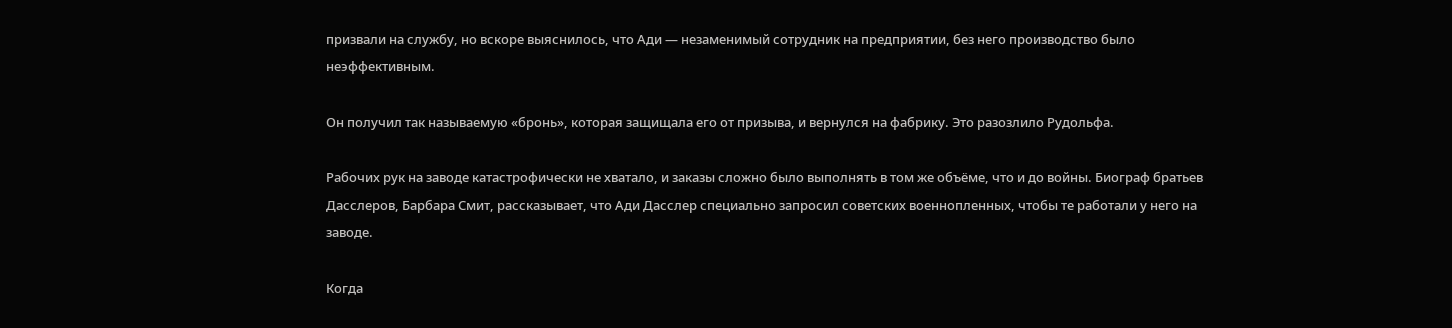призвали на службу, но вскоре выяснилось, что Ади — незаменимый сотрудник на предприятии, без него производство было неэффективным.

Он получил так называемую «бронь», которая защищала его от призыва, и вернулся на фабрику. Это разозлило Рудольфа.

Рабочих рук на заводе катастрофически не хватало, и заказы сложно было выполнять в том же объёме, что и до войны. Биограф братьев Дасслеров, Барбара Смит, рассказывает, что Ади Дасслер специально запросил советских военнопленных, чтобы те работали у него на заводе.

Когда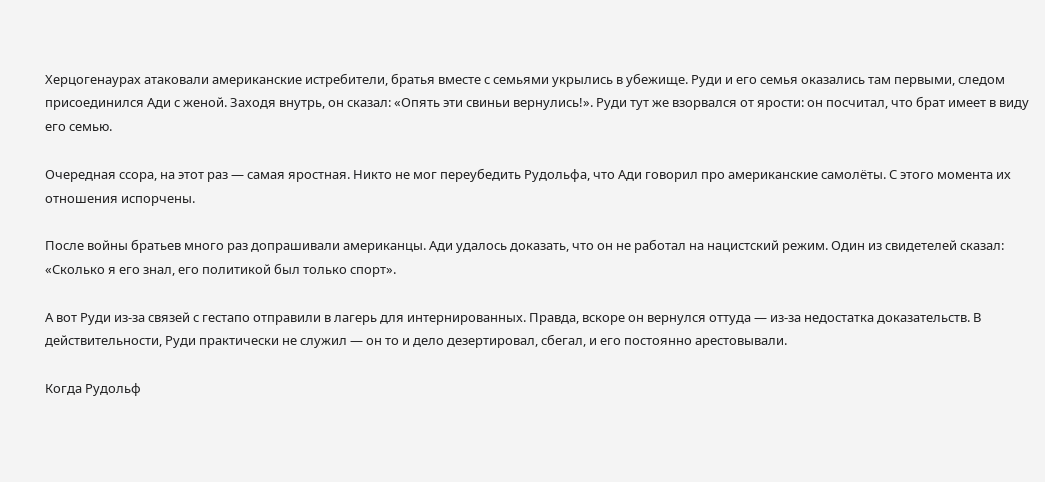Херцогенаурах атаковали американские истребители, братья вместе с семьями укрылись в убежище. Руди и его семья оказались там первыми, следом присоединился Ади с женой. Заходя внутрь, он сказал: «Опять эти свиньи вернулись!». Руди тут же взорвался от ярости: он посчитал, что брат имеет в виду его семью.

Очередная ссора, на этот раз — самая яростная. Никто не мог переубедить Рудольфа, что Ади говорил про американские самолёты. С этого момента их отношения испорчены.

После войны братьев много раз допрашивали американцы. Ади удалось доказать, что он не работал на нацистский режим. Один из свидетелей сказал: «Сколько я его знал, его политикой был только спорт».

А вот Руди из-за связей с гестапо отправили в лагерь для интернированных. Правда, вскоре он вернулся оттуда — из-за недостатка доказательств. В действительности, Руди практически не служил — он то и дело дезертировал, сбегал, и его постоянно арестовывали.

Когда Рудольф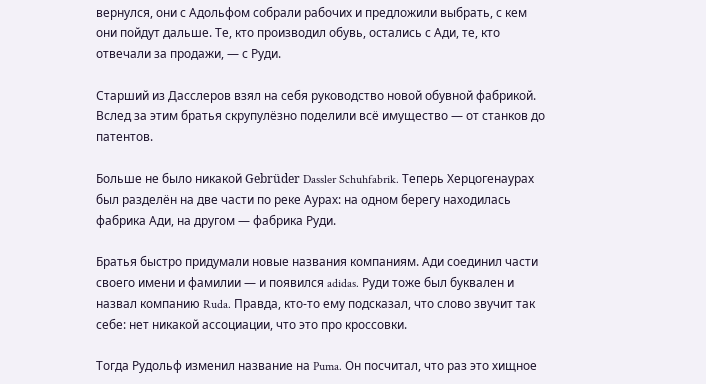вернулся, они с Адольфом собрали рабочих и предложили выбрать, с кем они пойдут дальше. Те, кто производил обувь, остались с Ади, те, кто отвечали за продажи, — с Руди.

Старший из Дасслеров взял на себя руководство новой обувной фабрикой. Вслед за этим братья скрупулёзно поделили всё имущество — от станков до патентов.

Больше не было никакой Gebrüder Dassler Schuhfabrik. Теперь Херцогенаурах был разделён на две части по реке Аурах: на одном берегу находилась фабрика Ади, на другом — фабрика Руди.

Братья быстро придумали новые названия компаниям. Ади соединил части своего имени и фамилии — и появился adidas. Руди тоже был буквален и назвал компанию Ruda. Правда, кто-то ему подсказал, что слово звучит так себе: нет никакой ассоциации, что это про кроссовки.

Тогда Рудольф изменил название на Puma. Он посчитал, что раз это хищное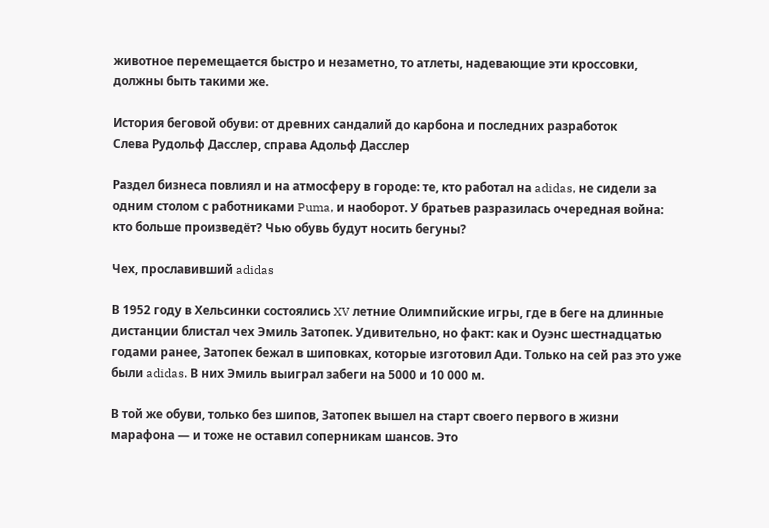животное перемещается быстро и незаметно, то атлеты, надевающие эти кроссовки, должны быть такими же.

История беговой обуви: от древних сандалий до карбона и последних разработок
Слева Рудольф Дасслер, справа Адольф Дасслер

Раздел бизнеса повлиял и на атмосферу в городе: те, кто работал на adidas, не сидели за одним столом с работниками Puma, и наоборот. У братьев разразилась очередная война: кто больше произведёт? Чью обувь будут носить бегуны?

Чех, прославивший adidas

В 1952 году в Хельсинки состоялись XV летние Олимпийские игры, где в беге на длинные дистанции блистал чех Эмиль Затопек. Удивительно, но факт: как и Оуэнс шестнадцатью годами ранее, Затопек бежал в шиповках, которые изготовил Ади. Только на сей раз это уже были adidas. В них Эмиль выиграл забеги на 5000 и 10 000 м.

В той же обуви, только без шипов, Затопек вышел на старт своего первого в жизни марафона — и тоже не оставил соперникам шансов. Это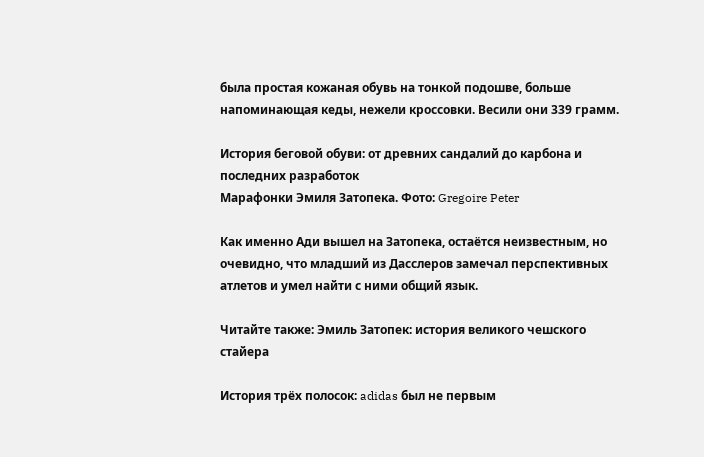была простая кожаная обувь на тонкой подошве, больше напоминающая кеды, нежели кроссовки. Весили они 339 грамм.

История беговой обуви: от древних сандалий до карбона и последних разработок
Марафонки Эмиля Затопека. Фото: Gregoire Peter

Как именно Ади вышел на Затопека, остаётся неизвестным, но очевидно, что младший из Дасслеров замечал перспективных атлетов и умел найти с ними общий язык.

Читайте также: Эмиль Затопек: история великого чешского стайера

История трёх полосок: adidas был не первым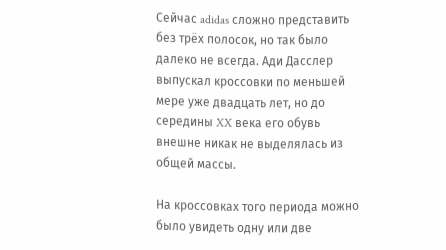Сейчас adidas сложно представить без трёх полосок, но так было далеко не всегда. Ади Дасслер выпускал кроссовки по меньшей мере уже двадцать лет, но до середины XX века его обувь внешне никак не выделялась из общей массы.

На кроссовках того периода можно было увидеть одну или две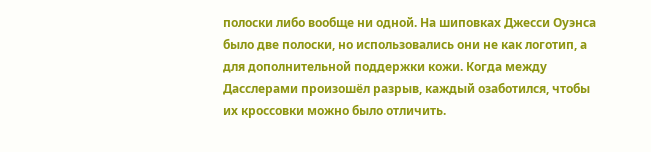полоски либо вообще ни одной. На шиповках Джесси Оуэнса было две полоски, но использовались они не как логотип, а для дополнительной поддержки кожи. Когда между Дасслерами произошёл разрыв, каждый озаботился, чтобы их кроссовки можно было отличить.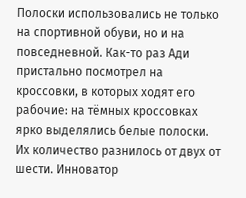Полоски использовались не только на спортивной обуви, но и на повседневной. Как-то раз Ади пристально посмотрел на кроссовки, в которых ходят его рабочие: на тёмных кроссовках ярко выделялись белые полоски. Их количество разнилось от двух от шести. Инноватор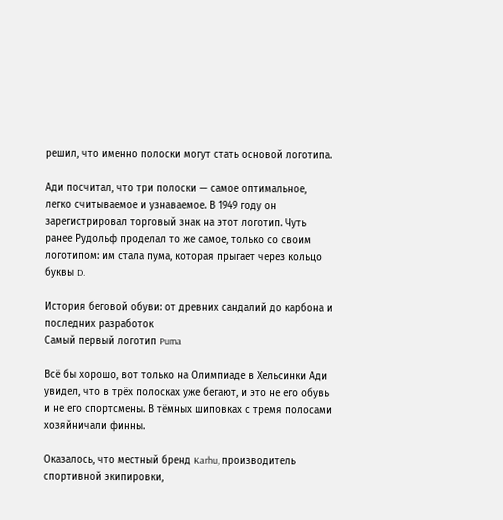решил, что именно полоски могут стать основой логотипа.

Ади посчитал, что три полоски — самое оптимальное, легко считываемое и узнаваемое. В 1949 году он зарегистрировал торговый знак на этот логотип. Чуть ранее Рудольф проделал то же самое, только со своим логотипом: им стала пума, которая прыгает через кольцо буквы D.

История беговой обуви: от древних сандалий до карбона и последних разработок
Самый первый логотип Puma

Всё бы хорошо, вот только на Олимпиаде в Хельсинки Ади увидел, что в трёх полосках уже бегают, и это не его обувь и не его спортсмены. В тёмных шиповках с тремя полосами хозяйничали финны.

Оказалось, что местный бренд Karhu, производитель спортивной экипировки,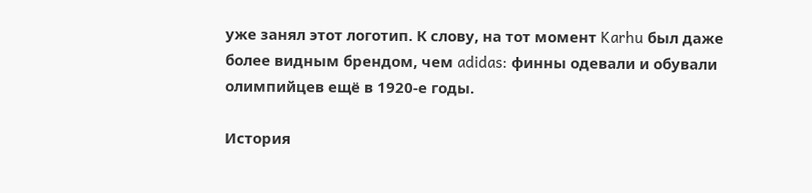уже занял этот логотип. К слову, на тот момент Karhu был даже более видным брендом, чем adidas: финны одевали и обували олимпийцев ещё в 1920-е годы.

История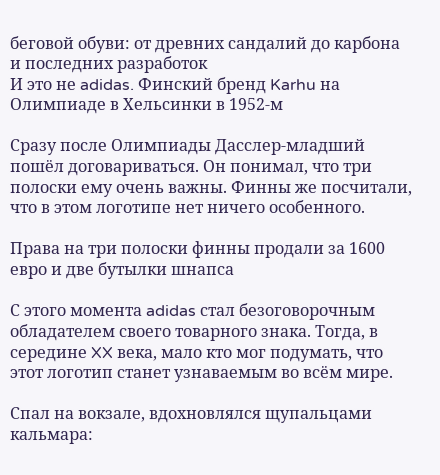беговой обуви: от древних сандалий до карбона и последних разработок
И это не adidas. Финский бренд Karhu на Олимпиаде в Хельсинки в 1952-м

Сразу после Олимпиады Дасслер-младший пошёл договариваться. Он понимал, что три полоски ему очень важны. Финны же посчитали, что в этом логотипе нет ничего особенного.

Права на три полоски финны продали за 1600 евро и две бутылки шнапса

С этого момента adidas стал безоговорочным обладателем своего товарного знака. Тогда, в середине XX века, мало кто мог подумать, что этот логотип станет узнаваемым во всём мире.

Спал на вокзале, вдохновлялся щупальцами кальмара: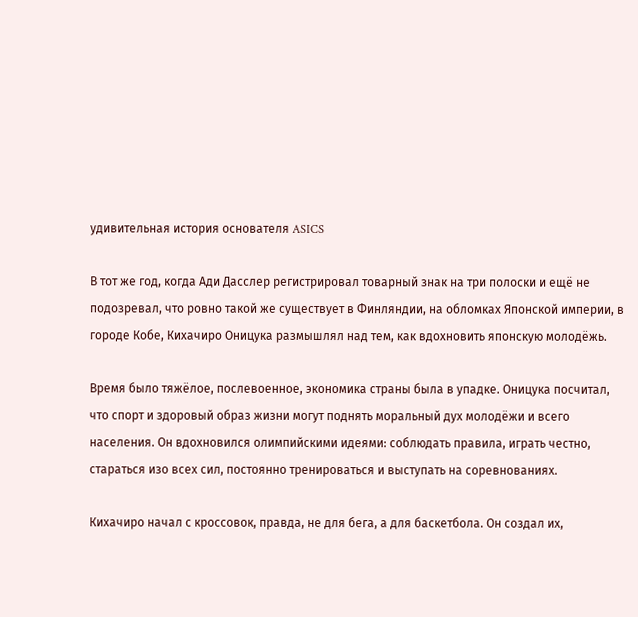удивительная история основателя ASICS

В тот же год, когда Ади Дасслер регистрировал товарный знак на три полоски и ещё не подозревал, что ровно такой же существует в Финляндии, на обломках Японской империи, в городе Кобе, Кихачиро Оницука размышлял над тем, как вдохновить японскую молодёжь.

Время было тяжёлое, послевоенное, экономика страны была в упадке. Оницука посчитал, что спорт и здоровый образ жизни могут поднять моральный дух молодёжи и всего населения. Он вдохновился олимпийскими идеями: соблюдать правила, играть честно, стараться изо всех сил, постоянно тренироваться и выступать на соревнованиях.

Кихачиро начал с кроссовок, правда, не для бега, а для баскетбола. Он создал их,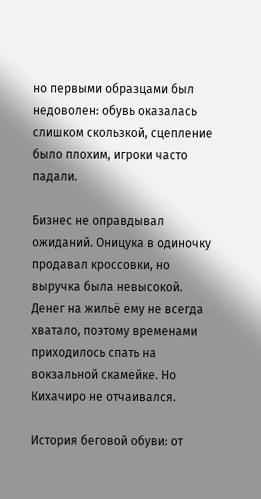но первыми образцами был недоволен: обувь оказалась слишком скользкой, сцепление было плохим, игроки часто падали.

Бизнес не оправдывал ожиданий. Оницука в одиночку продавал кроссовки, но выручка была невысокой. Денег на жильё ему не всегда хватало, поэтому временами приходилось спать на вокзальной скамейке. Но Кихачиро не отчаивался.

История беговой обуви: от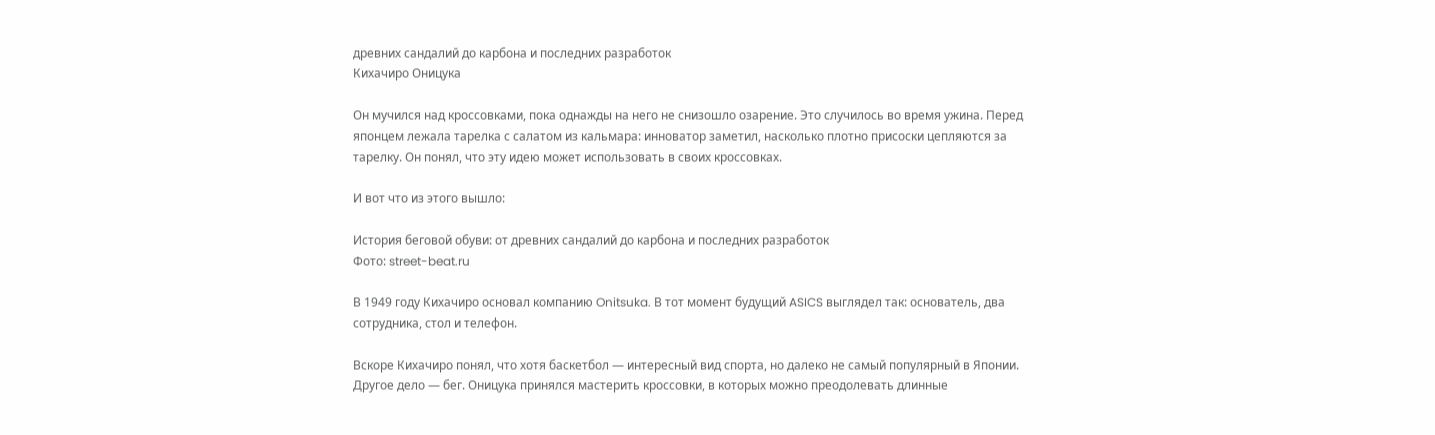древних сандалий до карбона и последних разработок
Кихачиро Оницука

Он мучился над кроссовками, пока однажды на него не снизошло озарение. Это случилось во время ужина. Перед японцем лежала тарелка с салатом из кальмара: инноватор заметил, насколько плотно присоски цепляются за тарелку. Он понял, что эту идею может использовать в своих кроссовках.

И вот что из этого вышло:

История беговой обуви: от древних сандалий до карбона и последних разработок
Фото: street-beat.ru

В 1949 году Кихачиро основал компанию Onitsuka. В тот момент будущий ASICS выглядел так: основатель, два сотрудника, стол и телефон.

Вскоре Кихачиро понял, что хотя баскетбол — интересный вид спорта, но далеко не самый популярный в Японии. Другое дело — бег. Оницука принялся мастерить кроссовки, в которых можно преодолевать длинные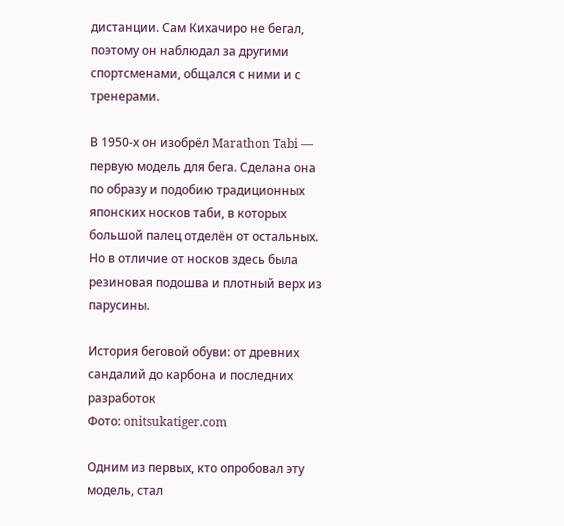дистанции. Сам Кихачиро не бегал, поэтому он наблюдал за другими спортсменами, общался с ними и с тренерами.

В 1950-х он изобрёл Marathon Tabi — первую модель для бега. Сделана она по образу и подобию традиционных японских носков таби, в которых большой палец отделён от остальных. Но в отличие от носков здесь была резиновая подошва и плотный верх из парусины.

История беговой обуви: от древних сандалий до карбона и последних разработок
Фото: onitsukatiger.com

Одним из первых, кто опробовал эту модель, стал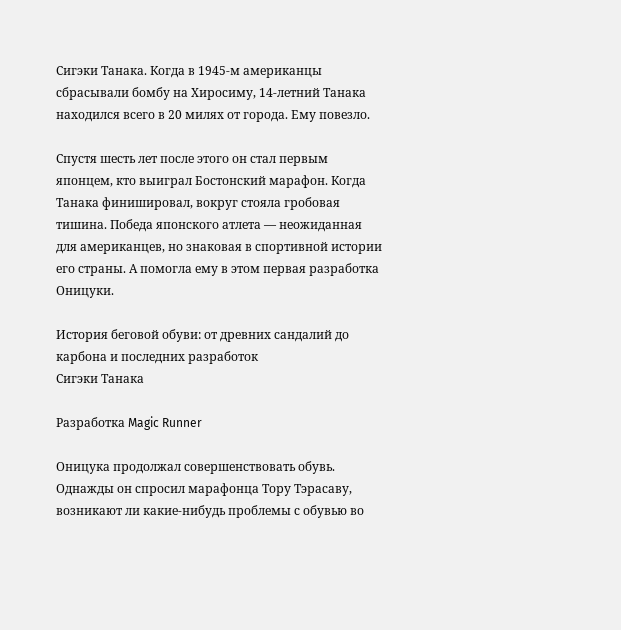Сигэки Танака. Когда в 1945-м американцы сбрасывали бомбу на Хиросиму, 14-летний Танака находился всего в 20 милях от города. Ему повезло.

Спустя шесть лет после этого он стал первым японцем, кто выиграл Бостонский марафон. Когда Танака финишировал, вокруг стояла гробовая тишина. Победа японского атлета — неожиданная для американцев, но знаковая в спортивной истории его страны. А помогла ему в этом первая разработка Оницуки.

История беговой обуви: от древних сандалий до карбона и последних разработок
Сигэки Танака

Разработка Magic Runner

Оницука продолжал совершенствовать обувь. Однажды он спросил марафонца Тору Тэрасаву, возникают ли какие-нибудь проблемы с обувью во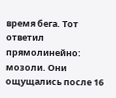время бега. Тот ответил прямолинейно: мозоли. Они ощущались после 16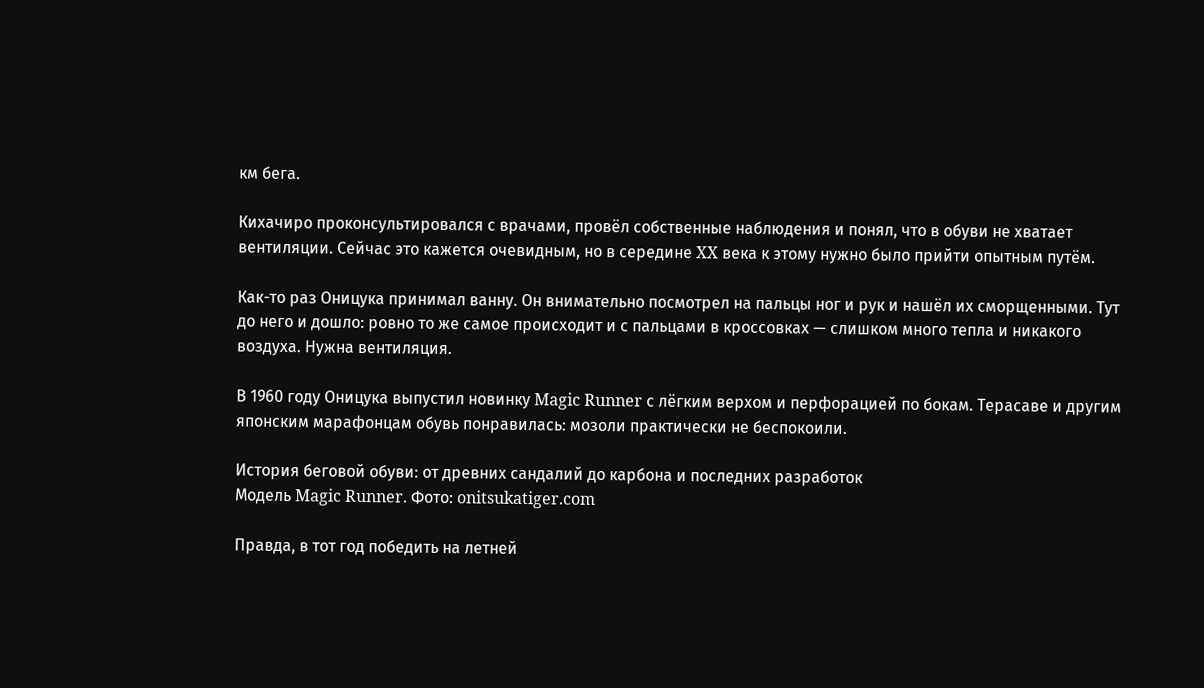км бега.

Кихачиро проконсультировался с врачами, провёл собственные наблюдения и понял, что в обуви не хватает вентиляции. Сейчас это кажется очевидным, но в середине XX века к этому нужно было прийти опытным путём.

Как-то раз Оницука принимал ванну. Он внимательно посмотрел на пальцы ног и рук и нашёл их сморщенными. Тут до него и дошло: ровно то же самое происходит и с пальцами в кроссовках — слишком много тепла и никакого воздуха. Нужна вентиляция.

В 1960 году Оницука выпустил новинку Magic Runner с лёгким верхом и перфорацией по бокам. Терасаве и другим японским марафонцам обувь понравилась: мозоли практически не беспокоили.

История беговой обуви: от древних сандалий до карбона и последних разработок
Модель Magic Runner. Фото: onitsukatiger.com

Правда, в тот год победить на летней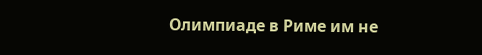Олимпиаде в Риме им не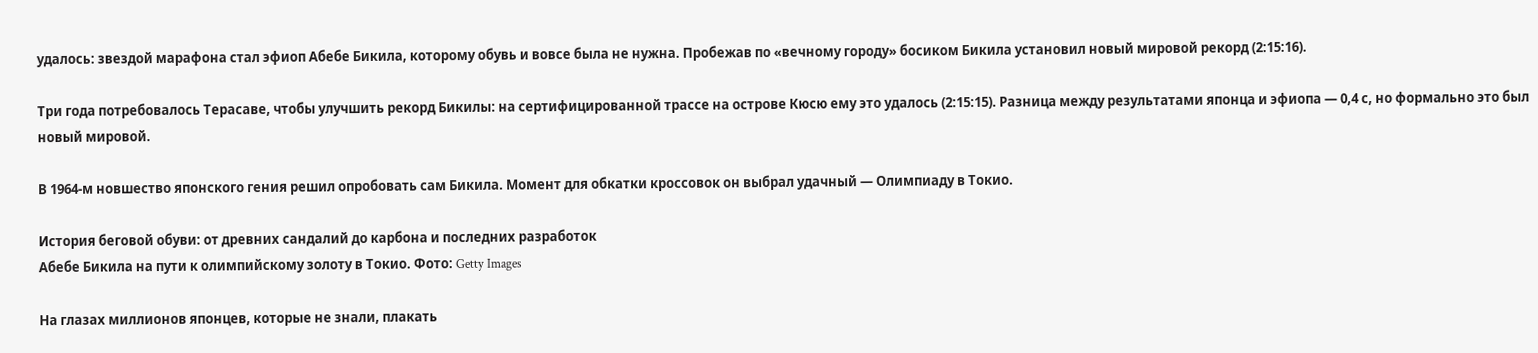удалось: звездой марафона стал эфиоп Абебе Бикила, которому обувь и вовсе была не нужна. Пробежав по «вечному городу» босиком Бикила установил новый мировой рекорд (2:15:16).

Три года потребовалось Терасаве, чтобы улучшить рекорд Бикилы: на сертифицированной трассе на острове Кюсю ему это удалось (2:15:15). Разница между результатами японца и эфиопа — 0,4 с, но формально это был новый мировой.

В 1964-м новшество японского гения решил опробовать сам Бикила. Момент для обкатки кроссовок он выбрал удачный — Олимпиаду в Токио.

История беговой обуви: от древних сандалий до карбона и последних разработок
Абебе Бикила на пути к олимпийскому золоту в Токио. Фото: Getty Images

На глазах миллионов японцев, которые не знали, плакать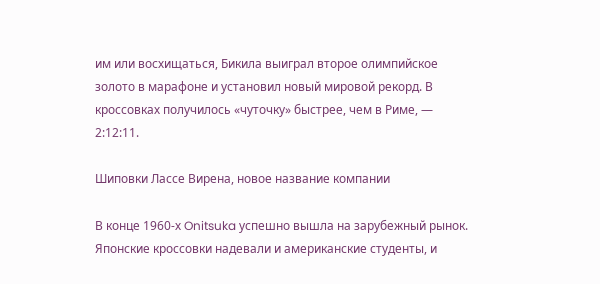им или восхищаться, Бикила выиграл второе олимпийское золото в марафоне и установил новый мировой рекорд. В кроссовках получилось «чуточку» быстрее, чем в Риме, — 2:12:11.

Шиповки Лассе Вирена, новое название компании

В конце 1960-х Onitsuka успешно вышла на зарубежный рынок. Японские кроссовки надевали и американские студенты, и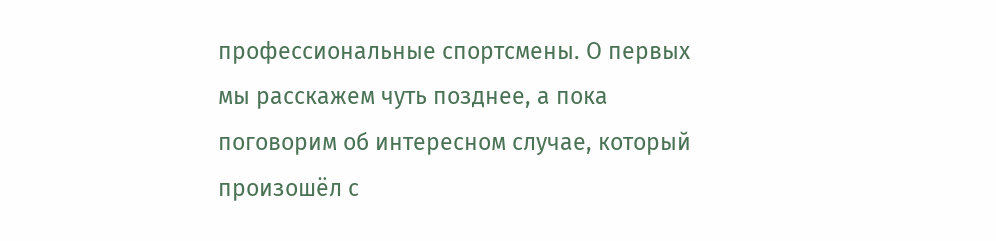профессиональные спортсмены. О первых мы расскажем чуть позднее, а пока поговорим об интересном случае, который произошёл с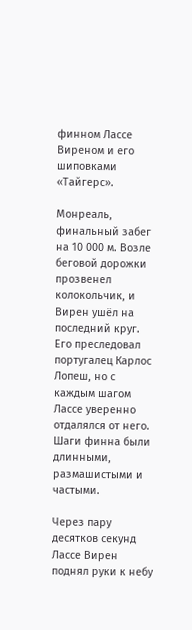финном Лассе Виреном и его шиповками «Тайгерс».

Монреаль, финальный забег на 10 000 м. Возле беговой дорожки прозвенел колокольчик, и Вирен ушёл на последний круг. Его преследовал португалец Карлос Лопеш, но с каждым шагом Лассе уверенно отдалялся от него. Шаги финна были длинными, размашистыми и частыми.

Через пару десятков секунд Лассе Вирен поднял руки к небу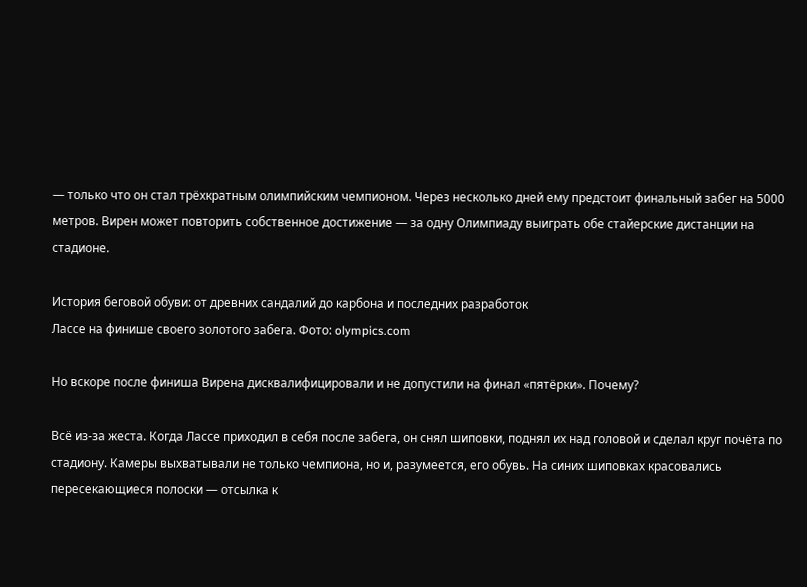— только что он стал трёхкратным олимпийским чемпионом. Через несколько дней ему предстоит финальный забег на 5000 метров. Вирен может повторить собственное достижение — за одну Олимпиаду выиграть обе стайерские дистанции на стадионе.

История беговой обуви: от древних сандалий до карбона и последних разработок
Лассе на финише своего золотого забега. Фото: olympics.com

Но вскоре после финиша Вирена дисквалифицировали и не допустили на финал «пятёрки». Почему?

Всё из-за жеста. Когда Лассе приходил в себя после забега, он снял шиповки, поднял их над головой и сделал круг почёта по стадиону. Камеры выхватывали не только чемпиона, но и, разумеется, его обувь. На синих шиповках красовались пересекающиеся полоски — отсылка к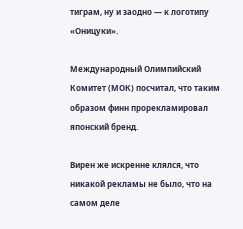тиграм, ну и заодно — к логотипу «Оницуки».

Международный Олимпийский Комитет (МОК) посчитал, что таким образом финн прорекламировал японский бренд.

Вирен же искренне клялся, что никакой рекламы не было, что на самом деле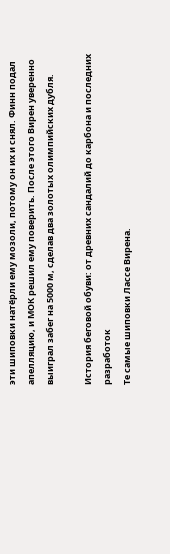эти шиповки натёрли ему мозоли, потому он их и снял. Финн подал апелляцию, и МОК решил ему поверить. После этого Вирен уверенно выиграл забег на 5000 м, сделав два золотых олимпийских дубля.

История беговой обуви: от древних сандалий до карбона и последних разработок
Те самые шиповки Лассе Вирена.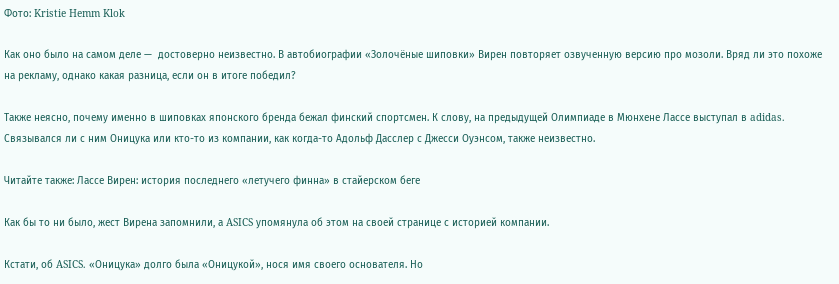Фото: Kristie Hemm Klok

Как оно было на самом деле —  достоверно неизвестно. В автобиографии «Золочёные шиповки» Вирен повторяет озвученную версию про мозоли. Вряд ли это похоже на рекламу, однако какая разница, если он в итоге победил?

Также неясно, почему именно в шиповках японского бренда бежал финский спортсмен. К слову, на предыдущей Олимпиаде в Мюнхене Лассе выступал в adidas. Связывался ли с ним Оницука или кто-то из компании, как когда-то Адольф Дасслер с Джесси Оуэнсом, также неизвестно.

Читайте также: Лассе Вирен: история последнего «летучего финна» в стайерском беге

Как бы то ни было, жест Вирена запомнили, а ASICS упомянула об этом на своей странице с историей компании.

Кстати, об ASICS. «Оницука» долго была «Оницукой», нося имя своего основателя. Но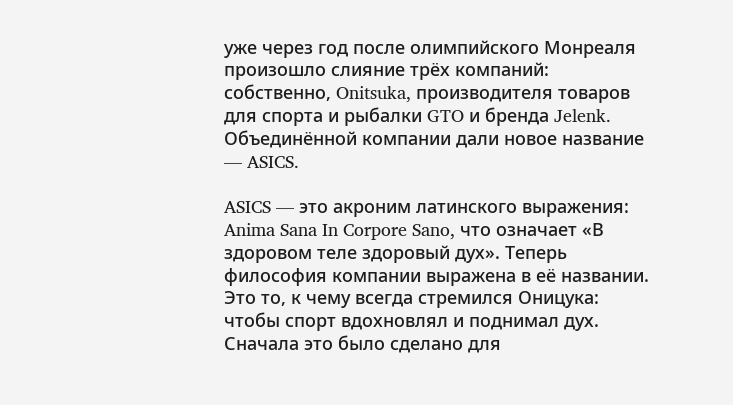уже через год после олимпийского Монреаля произошло слияние трёх компаний: собственно, Onitsuka, производителя товаров для спорта и рыбалки GTO и бренда Jelenk. Объединённой компании дали новое название — ASICS.

ASICS — это акроним латинского выражения: Anima Sana In Corpore Sano, что означает «В здоровом теле здоровый дух». Теперь философия компании выражена в её названии. Это то, к чему всегда стремился Оницука: чтобы спорт вдохновлял и поднимал дух. Сначала это было сделано для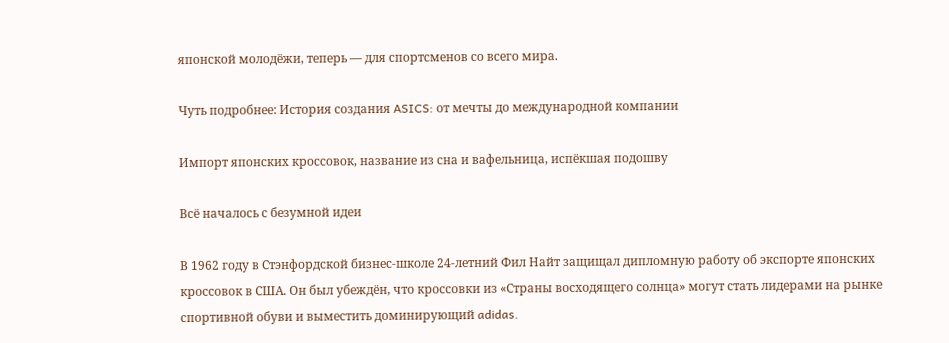японской молодёжи, теперь — для спортсменов со всего мира.

Чуть подробнее: История создания ASICS: от мечты до международной компании

Импорт японских кроссовок, название из сна и вафельница, испёкшая подошву

Всё началось с безумной идеи

В 1962 году в Стэнфордской бизнес-школе 24-летний Фил Найт защищал дипломную работу об экспорте японских кроссовок в США. Он был убеждён, что кроссовки из «Страны восходящего солнца» могут стать лидерами на рынке спортивной обуви и выместить доминирующий adidas.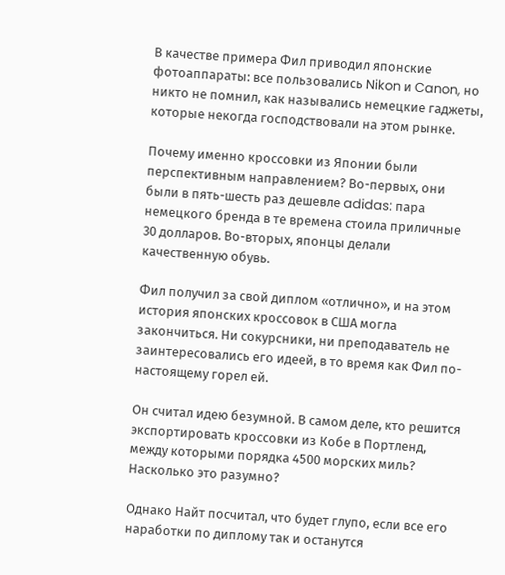В качестве примера Фил приводил японские фотоаппараты: все пользовались Nikon и Canon, но никто не помнил, как назывались немецкие гаджеты, которые некогда господствовали на этом рынке.

Почему именно кроссовки из Японии были перспективным направлением? Во-первых, они были в пять-шесть раз дешевле adidas: пара немецкого бренда в те времена стоила приличные 30 долларов. Во-вторых, японцы делали качественную обувь.

Фил получил за свой диплом «отлично», и на этом история японских кроссовок в США могла закончиться. Ни сокурсники, ни преподаватель не заинтересовались его идеей, в то время как Фил по-настоящему горел ей.

Он считал идею безумной. В самом деле, кто решится экспортировать кроссовки из Кобе в Портленд, между которыми порядка 4500 морских миль? Насколько это разумно?

Однако Найт посчитал, что будет глупо, если все его наработки по диплому так и останутся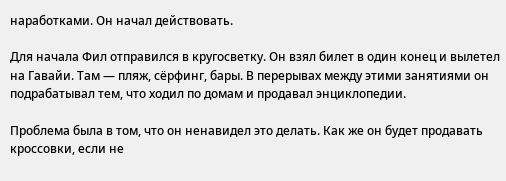наработками. Он начал действовать.

Для начала Фил отправился в кругосветку. Он взял билет в один конец и вылетел на Гавайи. Там — пляж, сёрфинг, бары. В перерывах между этими занятиями он подрабатывал тем, что ходил по домам и продавал энциклопедии.

Проблема была в том, что он ненавидел это делать. Как же он будет продавать кроссовки, если не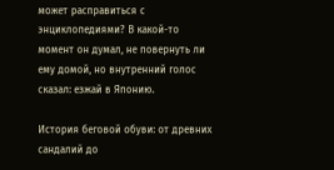может расправиться с энциклопедиями? В какой-то момент он думал, не повернуть ли ему домой, но внутренний голос сказал: езжай в Японию.

История беговой обуви: от древних сандалий до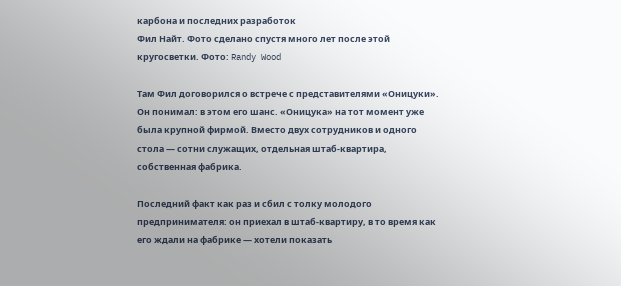карбона и последних разработок
Фил Найт. Фото сделано спустя много лет после этой кругосветки. Фото: Randy Wood

Там Фил договорился о встрече с представителями «Оницуки». Он понимал: в этом его шанс. «Оницука» на тот момент уже была крупной фирмой. Вместо двух сотрудников и одного стола — сотни служащих, отдельная штаб-квартира, собственная фабрика.

Последний факт как раз и сбил с толку молодого предпринимателя: он приехал в штаб-квартиру, в то время как его ждали на фабрике — хотели показать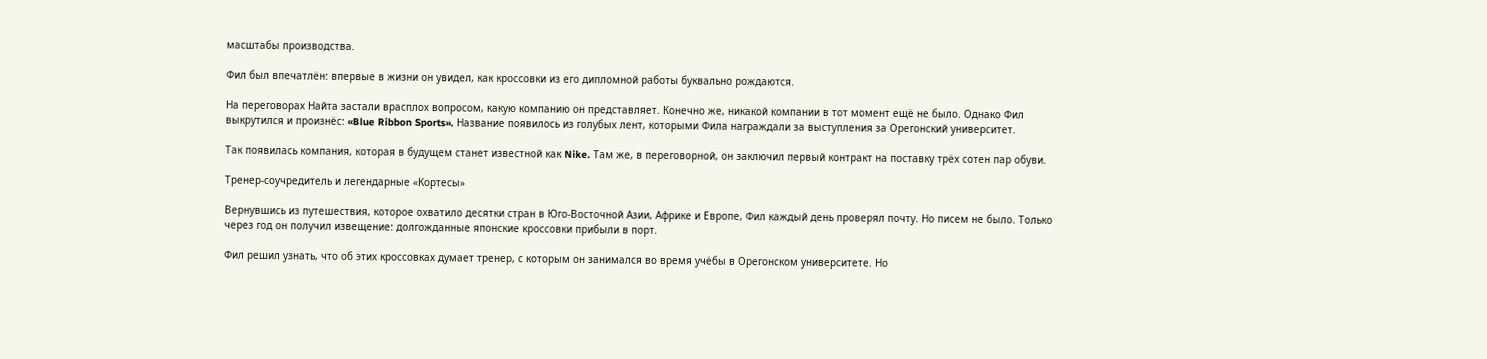масштабы производства.

Фил был впечатлён: впервые в жизни он увидел, как кроссовки из его дипломной работы буквально рождаются.

На переговорах Найта застали врасплох вопросом, какую компанию он представляет. Конечно же, никакой компании в тот момент ещё не было. Однако Фил выкрутился и произнёс: «Blue Ribbon Sports». Название появилось из голубых лент, которыми Фила награждали за выступления за Орегонский университет.

Так появилась компания, которая в будущем станет известной как Nike. Там же, в переговорной, он заключил первый контракт на поставку трёх сотен пар обуви.

Тренер-соучредитель и легендарные «Кортесы»

Вернувшись из путешествия, которое охватило десятки стран в Юго-Восточной Азии, Африке и Европе, Фил каждый день проверял почту. Но писем не было. Только через год он получил извещение: долгожданные японские кроссовки прибыли в порт.

Фил решил узнать, что об этих кроссовках думает тренер, с которым он занимался во время учёбы в Орегонском университете. Но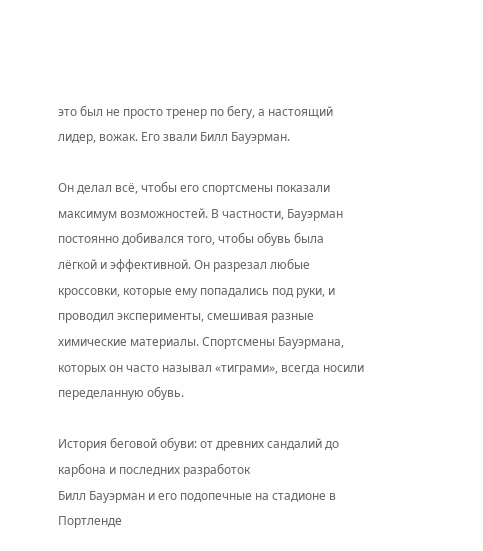это был не просто тренер по бегу, а настоящий лидер, вожак. Его звали Билл Бауэрман.

Он делал всё, чтобы его спортсмены показали максимум возможностей. В частности, Бауэрман постоянно добивался того, чтобы обувь была лёгкой и эффективной. Он разрезал любые кроссовки, которые ему попадались под руки, и проводил эксперименты, смешивая разные химические материалы. Спортсмены Бауэрмана, которых он часто называл «тиграми», всегда носили переделанную обувь.

История беговой обуви: от древних сандалий до карбона и последних разработок
Билл Бауэрман и его подопечные на стадионе в Портленде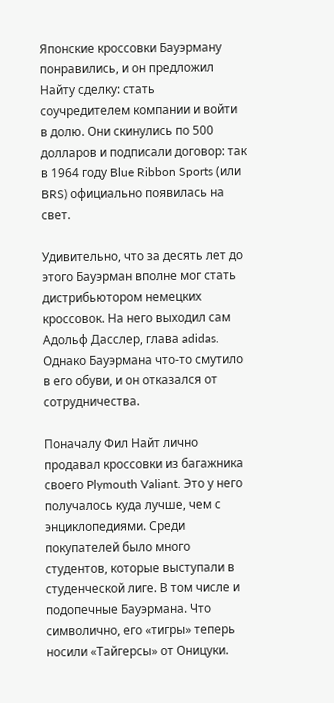Японские кроссовки Бауэрману понравились, и он предложил Найту сделку: стать соучредителем компании и войти в долю. Они скинулись по 500 долларов и подписали договор: так в 1964 году Blue Ribbon Sports (или BRS) официально появилась на свет.

Удивительно, что за десять лет до этого Бауэрман вполне мог стать дистрибьютором немецких кроссовок. На него выходил сам Адольф Дасслер, глава adidas. Однако Бауэрмана что-то смутило в его обуви, и он отказался от сотрудничества.

Поначалу Фил Найт лично продавал кроссовки из багажника своего Plymouth Valiant. Это у него получалось куда лучше, чем с энциклопедиями. Среди покупателей было много студентов, которые выступали в студенческой лиге. В том числе и подопечные Бауэрмана. Что символично, его «тигры» теперь носили «Тайгерсы» от Оницуки.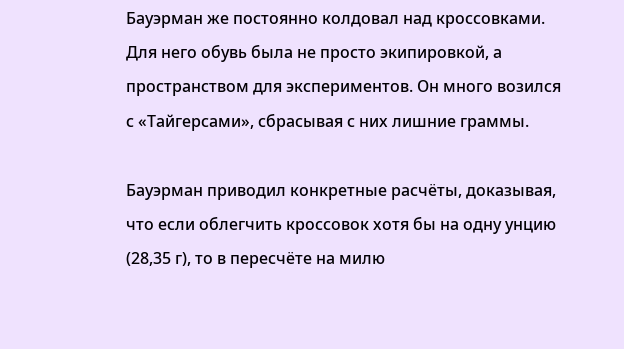Бауэрман же постоянно колдовал над кроссовками. Для него обувь была не просто экипировкой, а пространством для экспериментов. Он много возился с «Тайгерсами», сбрасывая с них лишние граммы.

Бауэрман приводил конкретные расчёты, доказывая, что если облегчить кроссовок хотя бы на одну унцию (28,35 г), то в пересчёте на милю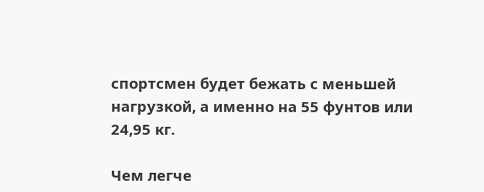спортсмен будет бежать с меньшей нагрузкой, а именно на 55 фунтов или 24,95 кг.

Чем легче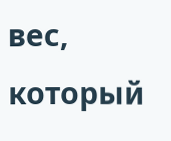вес, который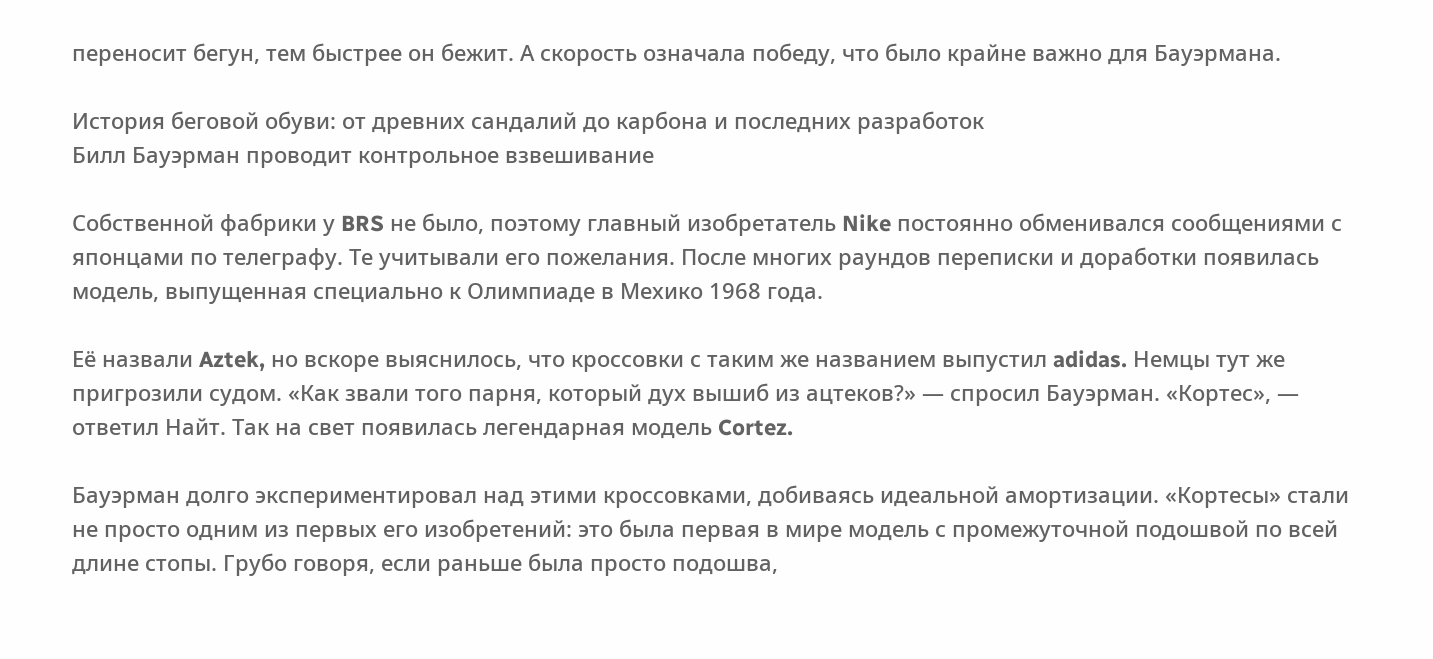переносит бегун, тем быстрее он бежит. А скорость означала победу, что было крайне важно для Бауэрмана.

История беговой обуви: от древних сандалий до карбона и последних разработок
Билл Бауэрман проводит контрольное взвешивание

Собственной фабрики у BRS не было, поэтому главный изобретатель Nike постоянно обменивался сообщениями с японцами по телеграфу. Те учитывали его пожелания. После многих раундов переписки и доработки появилась модель, выпущенная специально к Олимпиаде в Мехико 1968 года.

Её назвали Aztek, но вскоре выяснилось, что кроссовки с таким же названием выпустил adidas. Немцы тут же пригрозили судом. «Как звали того парня, который дух вышиб из ацтеков?» — спросил Бауэрман. «Кортес», — ответил Найт. Так на свет появилась легендарная модель Cortez.

Бауэрман долго экспериментировал над этими кроссовками, добиваясь идеальной амортизации. «Кортесы» стали не просто одним из первых его изобретений: это была первая в мире модель с промежуточной подошвой по всей длине стопы. Грубо говоря, если раньше была просто подошва,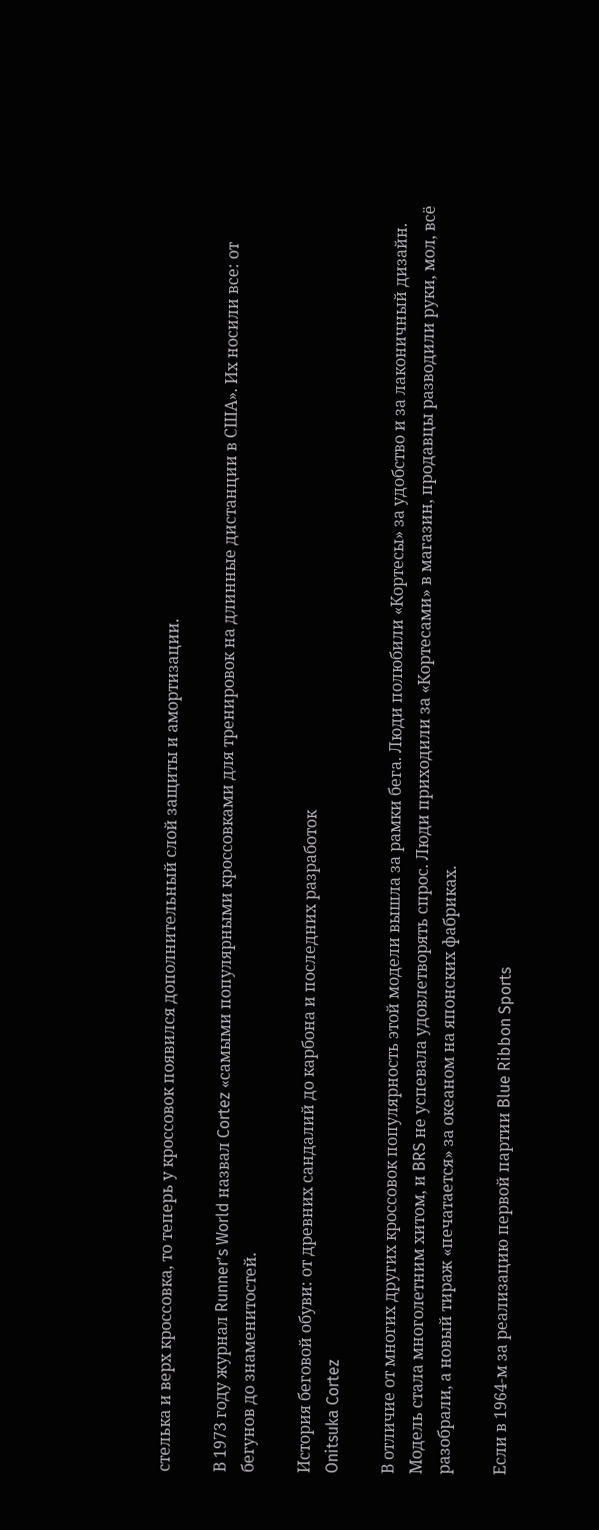стелька и верх кроссовка, то теперь у кроссовок появился дополнительный слой защиты и амортизации.

В 1973 году журнал Runner’s World назвал Cortez «самыми популярными кроссовками для тренировок на длинные дистанции в США». Их носили все: от бегунов до знаменитостей.

История беговой обуви: от древних сандалий до карбона и последних разработок
Onitsuka Cortez

В отличие от многих других кроссовок популярность этой модели вышла за рамки бега. Люди полюбили «Кортесы» за удобство и за лаконичный дизайн. Модель стала многолетним хитом, и BRS не успевала удовлетворять спрос. Люди приходили за «Кортесами» в магазин, продавцы разводили руки, мол, всё разобрали, а новый тираж «печатается» за океаном на японских фабриках.

Если в 1964-м за реализацию первой партии Blue Ribbon Sports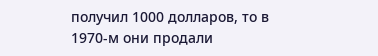получил 1000 долларов, то в 1970-м они продали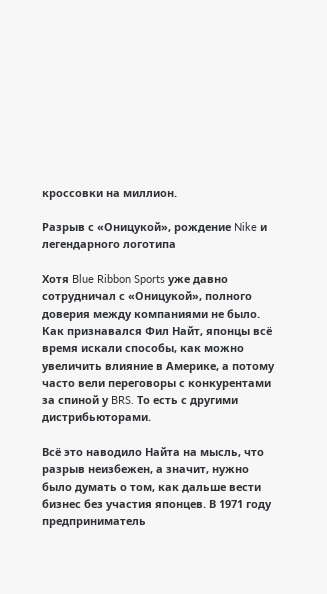кроссовки на миллион.

Разрыв с «Оницукой», рождение Nike и легендарного логотипа

Хотя Blue Ribbon Sports уже давно сотрудничал с «Оницукой», полного доверия между компаниями не было. Как признавался Фил Найт, японцы всё время искали способы, как можно увеличить влияние в Америке, а потому часто вели переговоры с конкурентами за спиной у BRS. То есть с другими дистрибьюторами.

Всё это наводило Найта на мысль, что разрыв неизбежен, а значит, нужно было думать о том, как дальше вести бизнес без участия японцев. В 1971 году предприниматель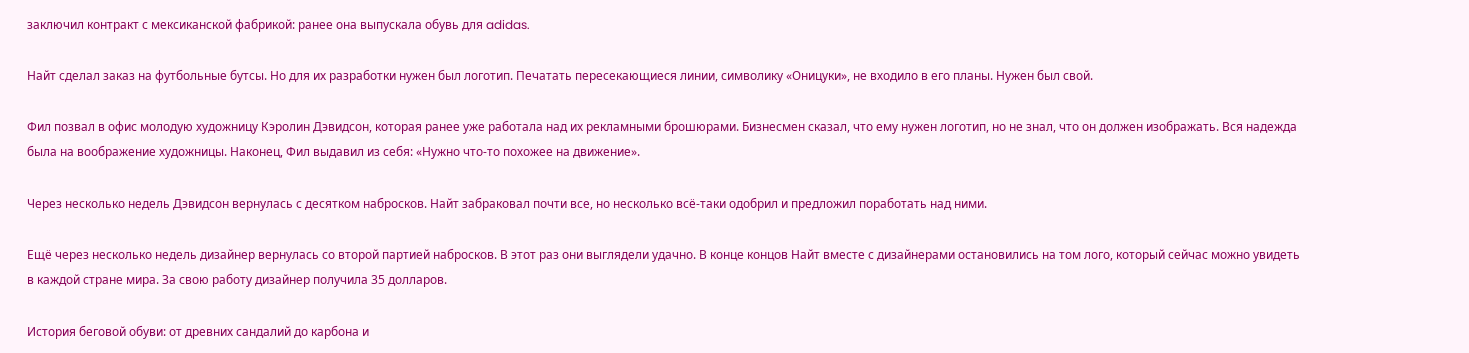заключил контракт с мексиканской фабрикой: ранее она выпускала обувь для adidas.

Найт сделал заказ на футбольные бутсы. Но для их разработки нужен был логотип. Печатать пересекающиеся линии, символику «Оницуки», не входило в его планы. Нужен был свой.

Фил позвал в офис молодую художницу Кэролин Дэвидсон, которая ранее уже работала над их рекламными брошюрами. Бизнесмен сказал, что ему нужен логотип, но не знал, что он должен изображать. Вся надежда была на воображение художницы. Наконец, Фил выдавил из себя: «Нужно что-то похожее на движение».

Через несколько недель Дэвидсон вернулась с десятком набросков. Найт забраковал почти все, но несколько всё-таки одобрил и предложил поработать над ними.

Ещё через несколько недель дизайнер вернулась со второй партией набросков. В этот раз они выглядели удачно. В конце концов Найт вместе с дизайнерами остановились на том лого, который сейчас можно увидеть в каждой стране мира. За свою работу дизайнер получила 35 долларов.

История беговой обуви: от древних сандалий до карбона и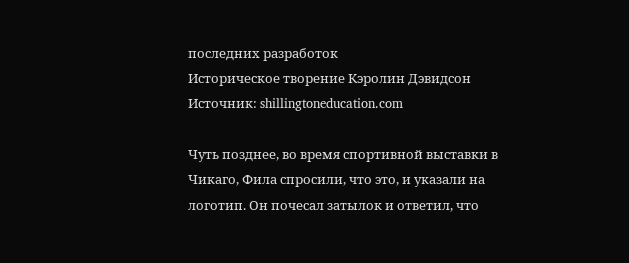последних разработок
Историческое творение Кэролин Дэвидсон Источник: shillingtoneducation.com

Чуть позднее, во время спортивной выставки в Чикаго, Фила спросили, что это, и указали на логотип. Он почесал затылок и ответил, что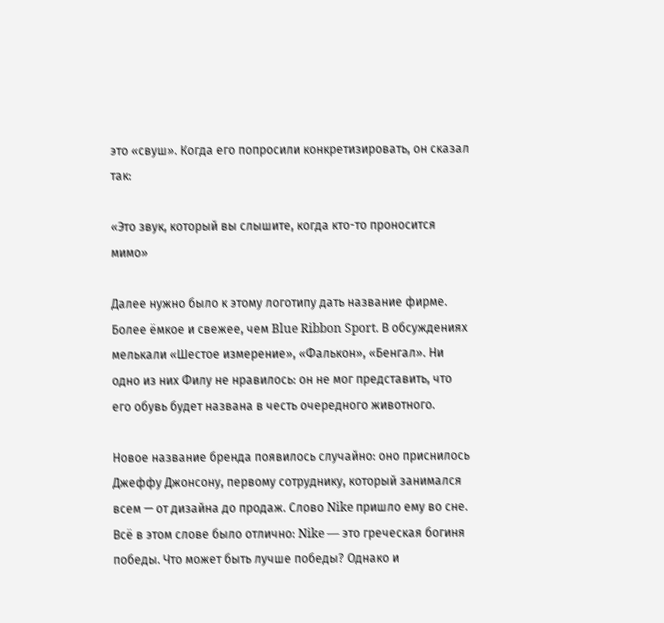это «свуш». Когда его попросили конкретизировать, он сказал так:

«Это звук, который вы слышите, когда кто-то проносится мимо»

Далее нужно было к этому логотипу дать название фирме. Более ёмкое и свежее, чем Blue Ribbon Sport. В обсуждениях мелькали «Шестое измерение», «Фалькон», «Бенгал». Ни одно из них Филу не нравилось: он не мог представить, что его обувь будет названа в честь очередного животного.

Новое название бренда появилось случайно: оно приснилось Джеффу Джонсону, первому сотруднику, который занимался всем — от дизайна до продаж. Слово Nike пришло ему во сне. Всё в этом слове было отлично: Nike — это греческая богиня победы. Что может быть лучше победы? Однако и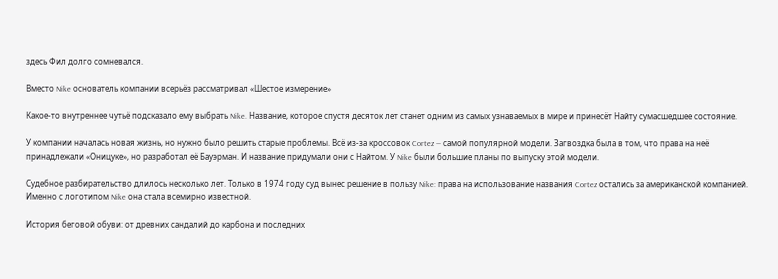здесь Фил долго сомневался.

Вместо Nike основатель компании всерьёз рассматривал «Шестое измерение»

Какое-то внутреннее чутьё подсказало ему выбрать Nike. Название, которое спустя десяток лет станет одним из самых узнаваемых в мире и принесёт Найту сумасшедшее состояние.

У компании началась новая жизнь, но нужно было решить старые проблемы. Всё из-за кроссовок Cortez — самой популярной модели. Загвоздка была в том, что права на неё принадлежали «Оницуке», но разработал её Бауэрман. И название придумали они с Найтом. У Nike были большие планы по выпуску этой модели.

Судебное разбирательство длилось несколько лет. Только в 1974 году суд вынес решение в пользу Nike: права на использование названия Cortez остались за американской компанией. Именно с логотипом Nike она стала всемирно известной.

История беговой обуви: от древних сандалий до карбона и последних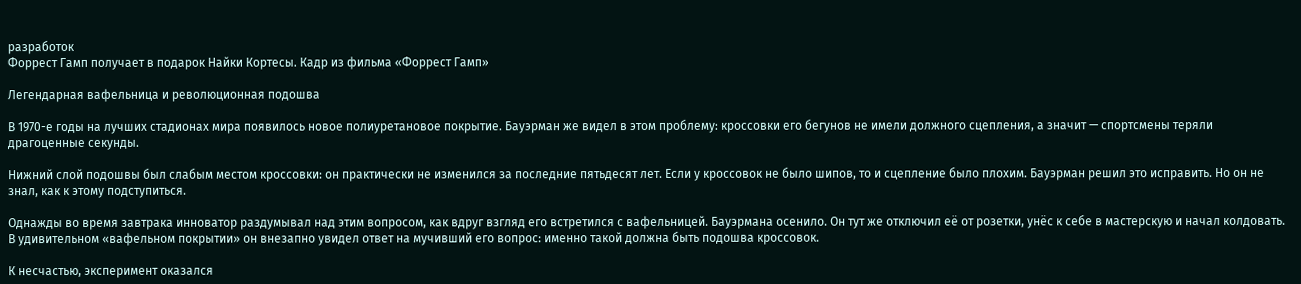разработок
Форрест Гамп получает в подарок Найки Кортесы. Кадр из фильма «Форрест Гамп»

Легендарная вафельница и революционная подошва

В 1970-е годы на лучших стадионах мира появилось новое полиуретановое покрытие. Бауэрман же видел в этом проблему: кроссовки его бегунов не имели должного сцепления, а значит — спортсмены теряли драгоценные секунды.

Нижний слой подошвы был слабым местом кроссовки: он практически не изменился за последние пятьдесят лет. Если у кроссовок не было шипов, то и сцепление было плохим. Бауэрман решил это исправить. Но он не знал, как к этому подступиться.

Однажды во время завтрака инноватор раздумывал над этим вопросом, как вдруг взгляд его встретился с вафельницей. Бауэрмана осенило. Он тут же отключил её от розетки, унёс к себе в мастерскую и начал колдовать. В удивительном «вафельном покрытии» он внезапно увидел ответ на мучивший его вопрос: именно такой должна быть подошва кроссовок.

К несчастью, эксперимент оказался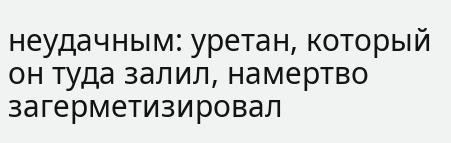неудачным: уретан, который он туда залил, намертво загерметизировал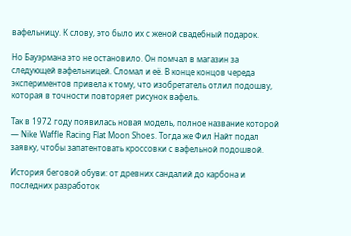вафельницу. К слову, это было их с женой свадебный подарок.

Но Бауэрмана это не остановило. Он помчал в магазин за следующей вафельницей. Сломал и её. В конце концов череда экспериментов привела к тому, что изобретатель отлил подошву, которая в точности повторяет рисунок вафель.

Так в 1972 году появилась новая модель, полное название которой — Nike Waffle Racing Flat Moon Shoes. Тогда же Фил Найт подал заявку, чтобы запатентовать кроссовки с вафельной подошвой.

История беговой обуви: от древних сандалий до карбона и последних разработок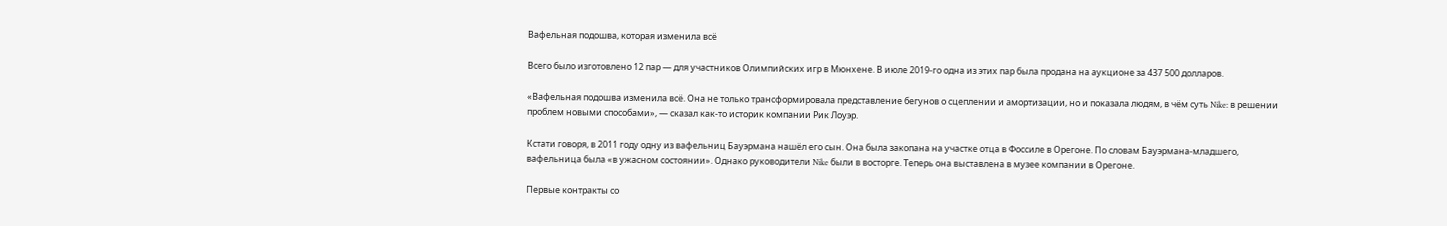Вафельная подошва, которая изменила всё

Всего было изготовлено 12 пар — для участников Олимпийских игр в Мюнхене. В июле 2019-го одна из этих пар была продана на аукционе за 437 500 долларов.

«Вафельная подошва изменила всё. Она не только трансформировала представление бегунов о сцеплении и амортизации, но и показала людям, в чём суть Nike: в решении проблем новыми способами», — сказал как-то историк компании Рик Лоуэр.

Кстати говоря, в 2011 году одну из вафельниц Бауэрмана нашёл его сын. Она была закопана на участке отца в Фоссиле в Орегоне. По словам Бауэрмана-младшего, вафельница была «в ужасном состоянии». Однако руководители Nike были в восторге. Теперь она выставлена в музее компании в Орегоне.

Первые контракты со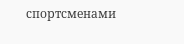спортсменами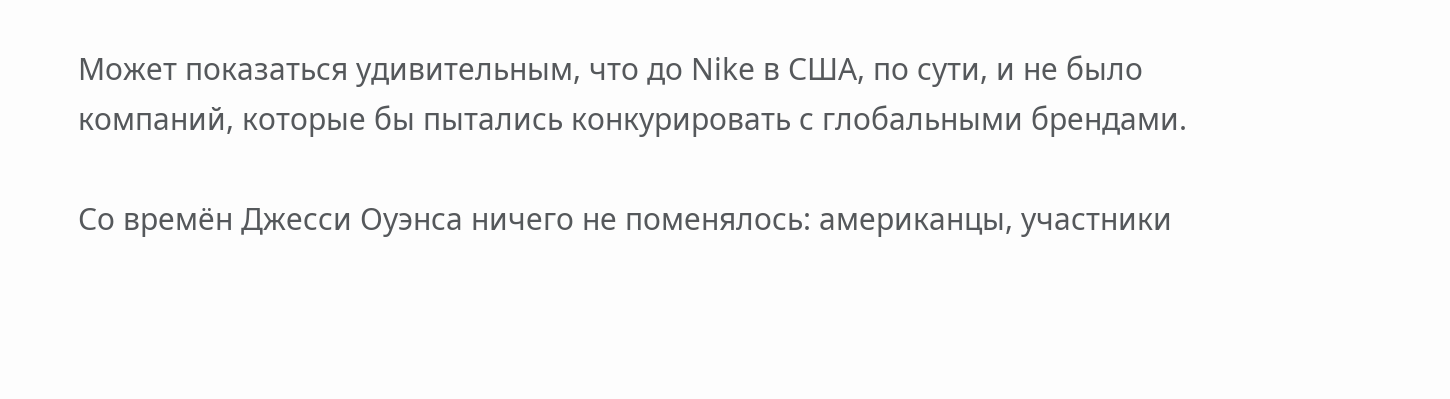Может показаться удивительным, что до Nike в США, по сути, и не было компаний, которые бы пытались конкурировать с глобальными брендами.

Со времён Джесси Оуэнса ничего не поменялось: американцы, участники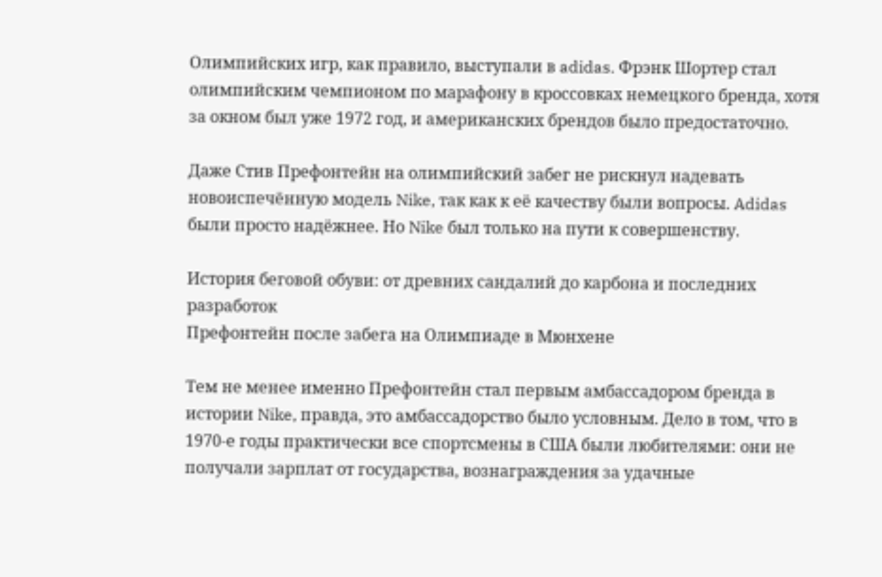Олимпийских игр, как правило, выступали в adidas. Фрэнк Шортер стал олимпийским чемпионом по марафону в кроссовках немецкого бренда, хотя за окном был уже 1972 год, и американских брендов было предостаточно.

Даже Стив Префонтейн на олимпийский забег не рискнул надевать новоиспечённую модель Nike, так как к её качеству были вопросы. Adidas были просто надёжнее. Но Nike был только на пути к совершенству.

История беговой обуви: от древних сандалий до карбона и последних разработок
Префонтейн после забега на Олимпиаде в Мюнхене

Тем не менее именно Префонтейн стал первым амбассадором бренда в истории Nike, правда, это амбассадорство было условным. Дело в том, что в 1970-е годы практически все спортсмены в США были любителями: они не получали зарплат от государства, вознаграждения за удачные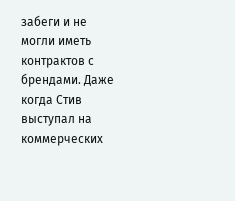забеги и не могли иметь контрактов с брендами. Даже когда Стив выступал на коммерческих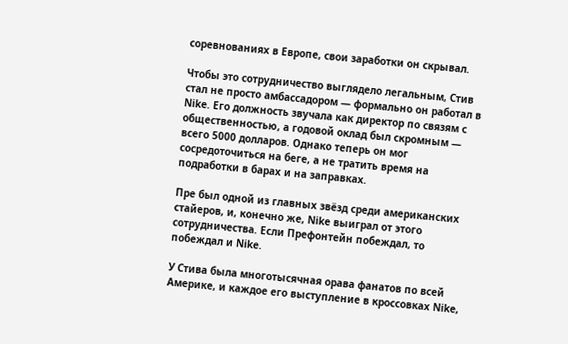соревнованиях в Европе, свои заработки он скрывал.

Чтобы это сотрудничество выглядело легальным, Стив стал не просто амбассадором — формально он работал в Nike. Его должность звучала как директор по связям с общественностью, а годовой оклад был скромным — всего 5000 долларов. Однако теперь он мог сосредоточиться на беге, а не тратить время на подработки в барах и на заправках.

Пре был одной из главных звёзд среди американских стайеров, и, конечно же, Nike выиграл от этого сотрудничества. Если Префонтейн побеждал, то побеждал и Nike.

У Стива была многотысячная орава фанатов по всей Америке, и каждое его выступление в кроссовках Nike,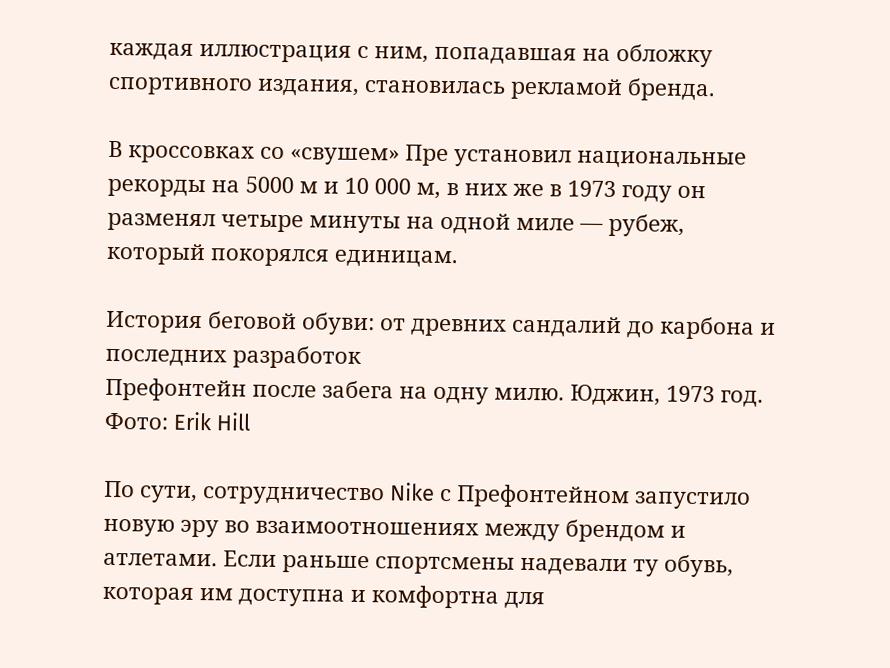каждая иллюстрация с ним, попадавшая на обложку спортивного издания, становилась рекламой бренда.

В кроссовках со «свушем» Пре установил национальные рекорды на 5000 м и 10 000 м, в них же в 1973 году он разменял четыре минуты на одной миле — рубеж, который покорялся единицам.

История беговой обуви: от древних сандалий до карбона и последних разработок
Префонтейн после забега на одну милю. Юджин, 1973 год. Фото: Erik Hill

По сути, сотрудничество Nike с Префонтейном запустило новую эру во взаимоотношениях между брендом и атлетами. Если раньше спортсмены надевали ту обувь, которая им доступна и комфортна для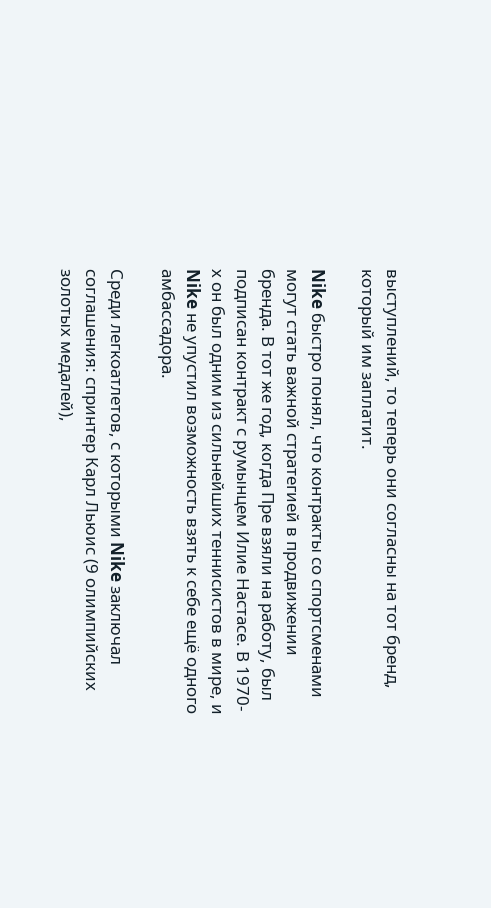выступлений, то теперь они согласны на тот бренд, который им заплатит.

Nike быстро понял, что контракты со спортсменами могут стать важной стратегией в продвижении бренда. В тот же год, когда Пре взяли на работу, был подписан контракт с румынцем Илие Настасе. В 1970-х он был одним из сильнейших теннисистов в мире, и Nike не упустил возможность взять к себе ещё одного амбассадора.

Среди легкоатлетов, с которыми Nike заключал соглашения: спринтер Карл Льюис (9 олимпийских золотых медалей),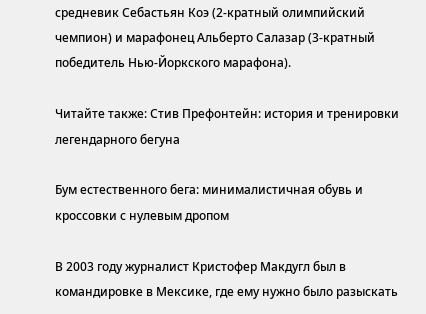средневик Себастьян Коэ (2-кратный олимпийский чемпион) и марафонец Альберто Салазар (3-кратный победитель Нью-Йоркского марафона).

Читайте также: Стив Префонтейн: история и тренировки легендарного бегуна

Бум естественного бега: минималистичная обувь и кроссовки с нулевым дропом

В 2003 году журналист Кристофер Макдугл был в командировке в Мексике, где ему нужно было разыскать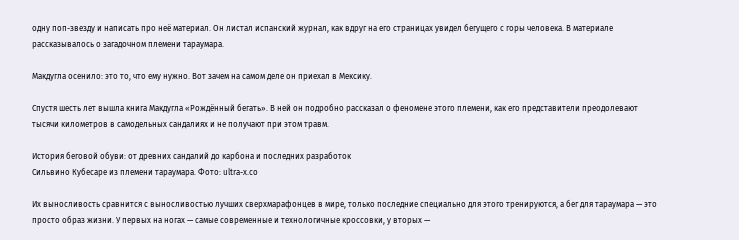одну поп-звезду и написать про неё материал. Он листал испанский журнал, как вдруг на его страницах увидел бегущего с горы человека. В материале рассказывалось о загадочном племени тараумара.

Макдугла осенило: это то, что ему нужно. Вот зачем на самом деле он приехал в Мексику.

Спустя шесть лет вышла книга Макдугла «Рождённый бегать». В ней он подробно рассказал о феномене этого племени, как его представители преодолевают тысячи километров в самодельных сандалиях и не получают при этом травм.

История беговой обуви: от древних сандалий до карбона и последних разработок
Сильвино Кубесаре из племени тараумара. Фото: ultra-x.co

Их выносливость сравнится с выносливостью лучших сверхмарафонцев в мире, только последние специально для этого тренируются, а бег для тараумара — это просто образ жизни. У первых на ногах — самые современные и технологичные кроссовки, у вторых —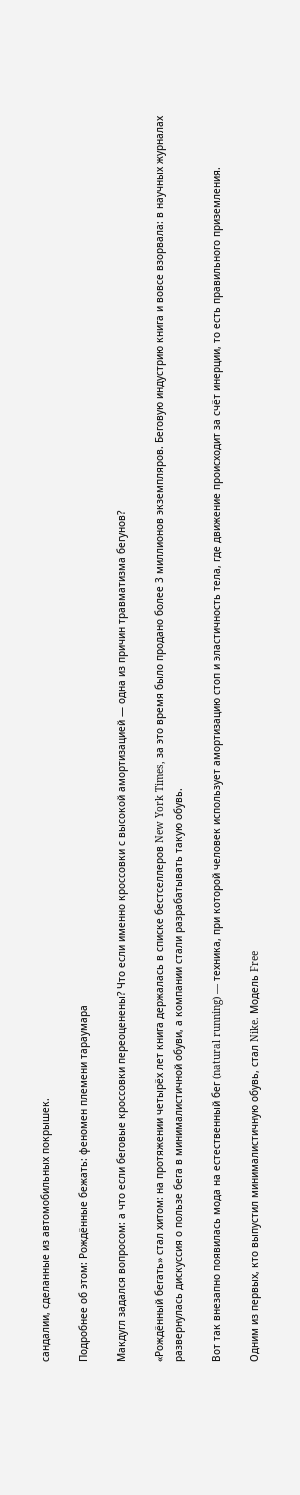сандалии, сделанные из автомобильных покрышек.

Подробнее об этом: Рождённые бежать: феномен племени тараумара

Макдугл задался вопросом: а что если беговые кроссовки переоценены? Что если именно кроссовки с высокой амортизацией — одна из причин травматизма бегунов?

«Рождённый бегать» стал хитом: на протяжении четырёх лет книга держалась в списке бестселлеров New York Times, за это время было продано более 3 миллионов экземпляров. Беговую индустрию книга и вовсе взорвала: в научных журналах развернулась дискуссия о пользе бега в минималистичной обуви, а компании стали разрабатывать такую обувь.

Вот так внезапно появилась мода на естественный бег (natural running) — техника, при которой человек использует амортизацию стоп и эластичность тела, где движение происходит за счёт инерции, то есть правильного приземления.

Одним из первых, кто выпустил минималистичную обувь, стал Nike. Модель Free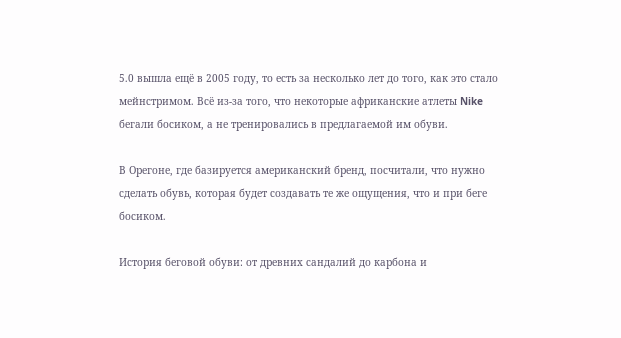5.0 вышла ещё в 2005 году, то есть за несколько лет до того, как это стало мейнстримом. Всё из-за того, что некоторые африканские атлеты Nike бегали босиком, а не тренировались в предлагаемой им обуви.

В Орегоне, где базируется американский бренд, посчитали, что нужно сделать обувь, которая будет создавать те же ощущения, что и при беге босиком.

История беговой обуви: от древних сандалий до карбона и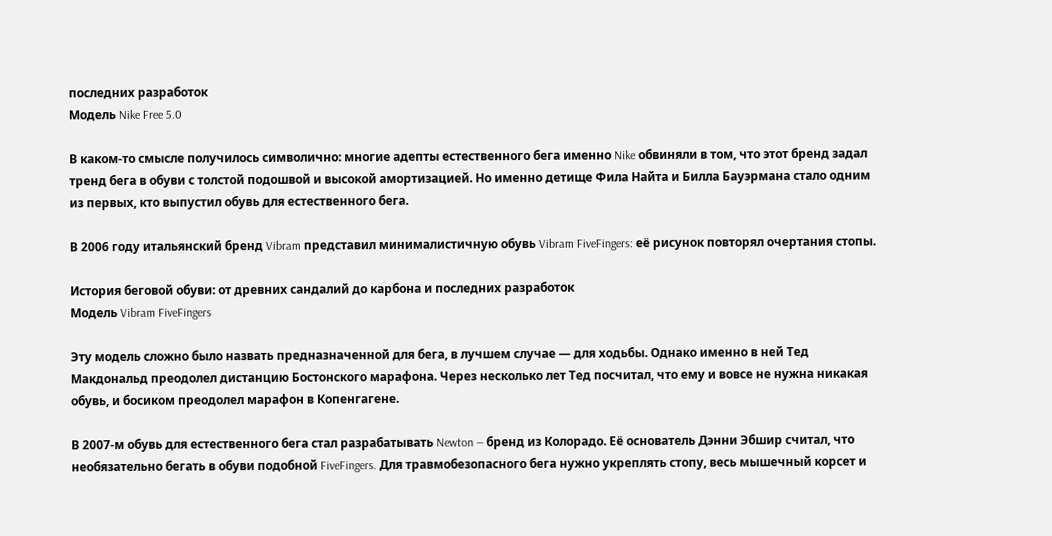последних разработок
Модель Nike Free 5.0

В каком-то смысле получилось символично: многие адепты естественного бега именно Nike обвиняли в том, что этот бренд задал тренд бега в обуви с толстой подошвой и высокой амортизацией. Но именно детище Фила Найта и Билла Бауэрмана стало одним из первых, кто выпустил обувь для естественного бега.

В 2006 году итальянский бренд Vibram представил минималистичную обувь Vibram FiveFingers: её рисунок повторял очертания стопы.

История беговой обуви: от древних сандалий до карбона и последних разработок
Модель Vibram FiveFingers

Эту модель сложно было назвать предназначенной для бега, в лучшем случае — для ходьбы. Однако именно в ней Тед Макдональд преодолел дистанцию Бостонского марафона. Через несколько лет Тед посчитал, что ему и вовсе не нужна никакая обувь, и босиком преодолел марафон в Копенгагене.

В 2007-м обувь для естественного бега стал разрабатывать Newton — бренд из Колорадо. Её основатель Дэнни Эбшир считал, что необязательно бегать в обуви подобной FiveFingers. Для травмобезопасного бега нужно укреплять стопу, весь мышечный корсет и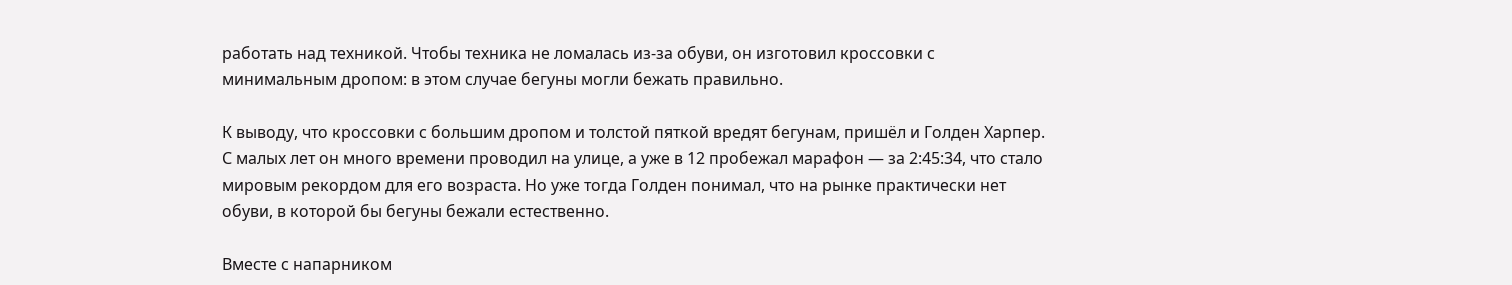работать над техникой. Чтобы техника не ломалась из-за обуви, он изготовил кроссовки с минимальным дропом: в этом случае бегуны могли бежать правильно.

К выводу, что кроссовки с большим дропом и толстой пяткой вредят бегунам, пришёл и Голден Харпер. С малых лет он много времени проводил на улице, а уже в 12 пробежал марафон — за 2:45:34, что стало мировым рекордом для его возраста. Но уже тогда Голден понимал, что на рынке практически нет обуви, в которой бы бегуны бежали естественно.

Вместе с напарником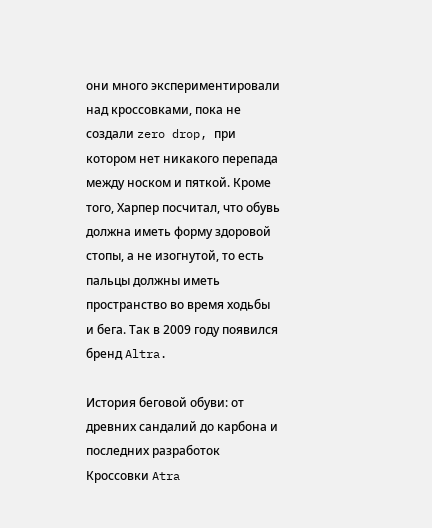они много экспериментировали над кроссовками, пока не создали zero drop, при котором нет никакого перепада между носком и пяткой. Кроме того, Харпер посчитал, что обувь должна иметь форму здоровой стопы, а не изогнутой, то есть пальцы должны иметь пространство во время ходьбы и бега. Так в 2009 году появился бренд Altra.

История беговой обуви: от древних сандалий до карбона и последних разработок
Кроссовки Atra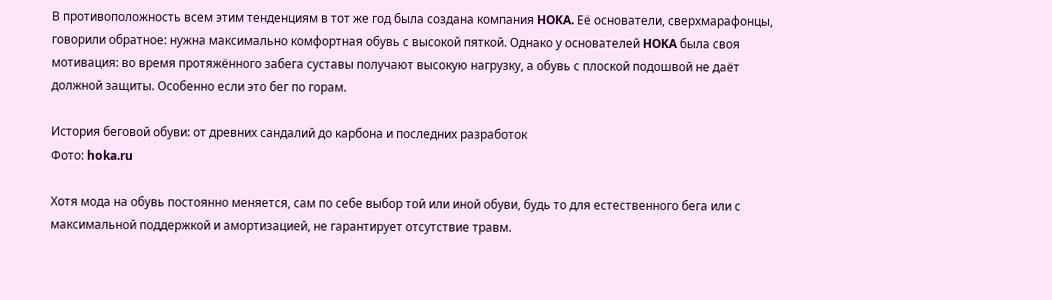В противоположность всем этим тенденциям в тот же год была создана компания HOKA. Её основатели, сверхмарафонцы, говорили обратное: нужна максимально комфортная обувь с высокой пяткой. Однако у основателей HOKA была своя мотивация: во время протяжённого забега суставы получают высокую нагрузку, а обувь с плоской подошвой не даёт должной защиты. Особенно если это бег по горам.

История беговой обуви: от древних сандалий до карбона и последних разработок
Фото: hoka.ru

Хотя мода на обувь постоянно меняется, сам по себе выбор той или иной обуви, будь то для естественного бега или с максимальной поддержкой и амортизацией, не гарантирует отсутствие травм.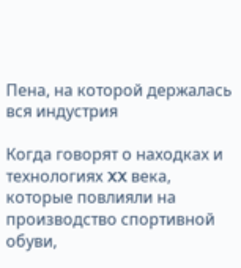Пена, на которой держалась вся индустрия

Когда говорят о находках и технологиях XX века, которые повлияли на производство спортивной обуви,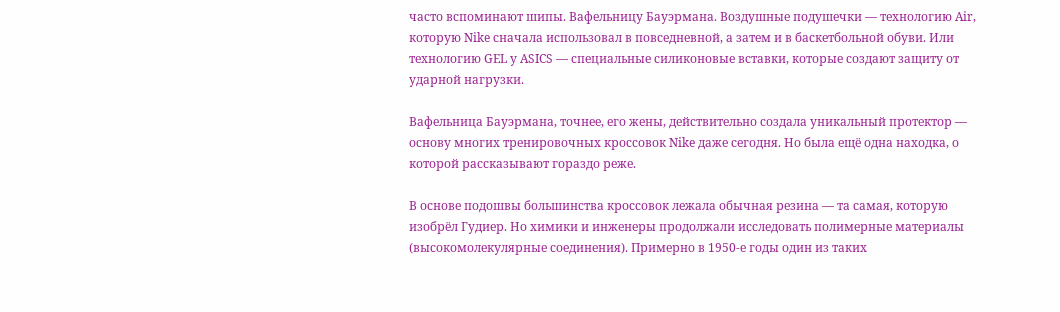часто вспоминают шипы. Вафельницу Бауэрмана. Воздушные подушечки — технологию Air, которую Nike сначала использовал в повседневной, а затем и в баскетбольной обуви. Или технологию GEL у ASICS — специальные силиконовые вставки, которые создают защиту от ударной нагрузки.

Вафельница Бауэрмана, точнее, его жены, действительно создала уникальный протектор — основу многих тренировочных кроссовок Nike даже сегодня. Но была ещё одна находка, о которой рассказывают гораздо реже.

В основе подошвы большинства кроссовок лежала обычная резина — та самая, которую изобрёл Гудиер. Но химики и инженеры продолжали исследовать полимерные материалы (высокомолекулярные соединения). Примерно в 1950-е годы один из таких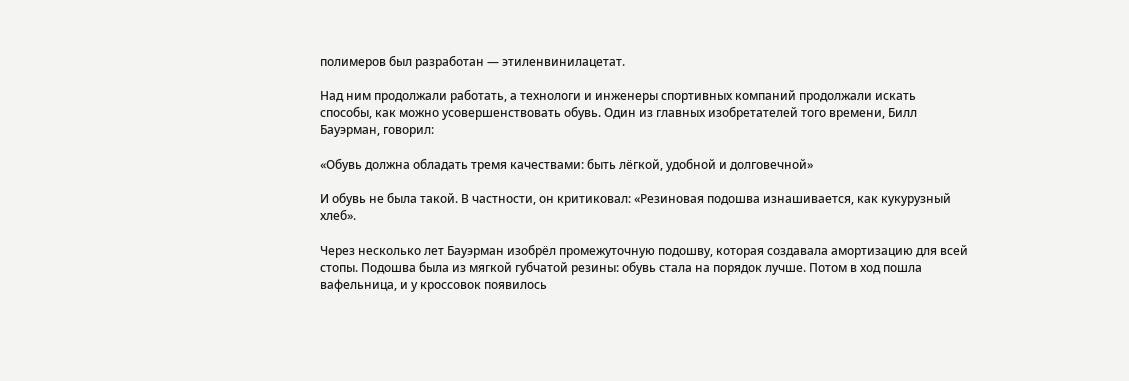полимеров был разработан — этиленвинилацетат.

Над ним продолжали работать, а технологи и инженеры спортивных компаний продолжали искать способы, как можно усовершенствовать обувь. Один из главных изобретателей того времени, Билл Бауэрман, говорил:

«Обувь должна обладать тремя качествами: быть лёгкой, удобной и долговечной»

И обувь не была такой. В частности, он критиковал: «Резиновая подошва изнашивается, как кукурузный хлеб».

Через несколько лет Бауэрман изобрёл промежуточную подошву, которая создавала амортизацию для всей стопы. Подошва была из мягкой губчатой резины: обувь стала на порядок лучше. Потом в ход пошла вафельница, и у кроссовок появилось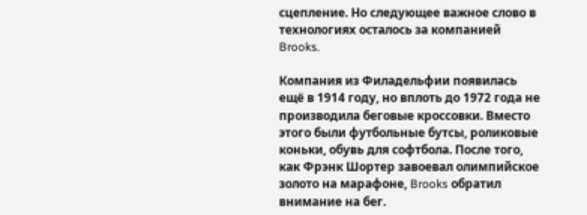сцепление. Но следующее важное слово в технологиях осталось за компанией Brooks.

Компания из Филадельфии появилась ещё в 1914 году, но вплоть до 1972 года не производила беговые кроссовки. Вместо этого были футбольные бутсы, роликовые коньки, обувь для софтбола. После того, как Фрэнк Шортер завоевал олимпийское золото на марафоне, Brooks обратил внимание на бег.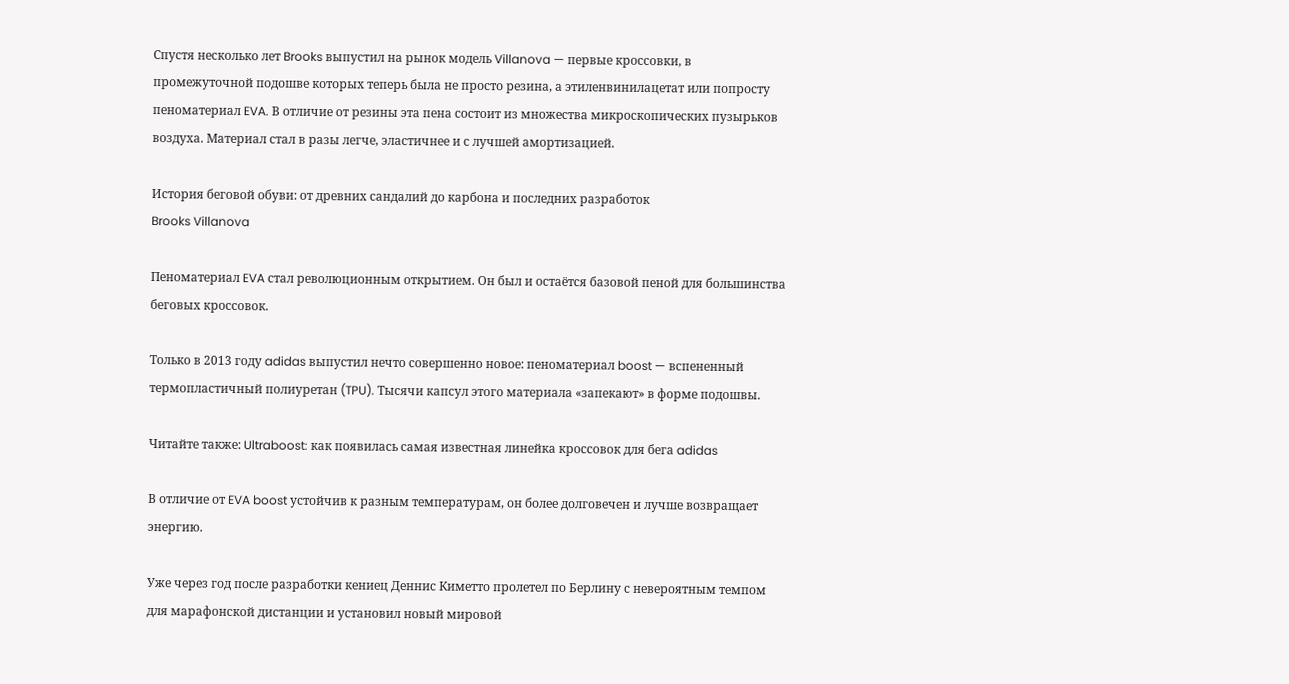Спустя несколько лет Brooks выпустил на рынок модель Villanova — первые кроссовки, в промежуточной подошве которых теперь была не просто резина, а этиленвинилацетат или попросту пеноматериал EVA. В отличие от резины эта пена состоит из множества микроскопических пузырьков воздуха. Материал стал в разы легче, эластичнее и с лучшей амортизацией.

История беговой обуви: от древних сандалий до карбона и последних разработок
Brooks Villanova

Пеноматериал EVA стал революционным открытием. Он был и остаётся базовой пеной для большинства беговых кроссовок.

Только в 2013 году adidas выпустил нечто совершенно новое: пеноматериал boost — вспененный термопластичный полиуретан (TPU). Тысячи капсул этого материала «запекают» в форме подошвы.

Читайте также: Ultraboost: как появилась самая известная линейка кроссовок для бега adidas

В отличие от EVA boost устойчив к разным температурам, он более долговечен и лучше возвращает энергию.

Уже через год после разработки кениец Деннис Киметто пролетел по Берлину с невероятным темпом для марафонской дистанции и установил новый мировой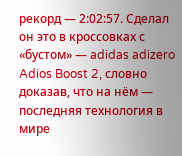рекорд — 2:02:57. Сделал он это в кроссовках с «бустом» — adidas adizero Adios Boost 2, словно доказав, что на нём — последняя технология в мире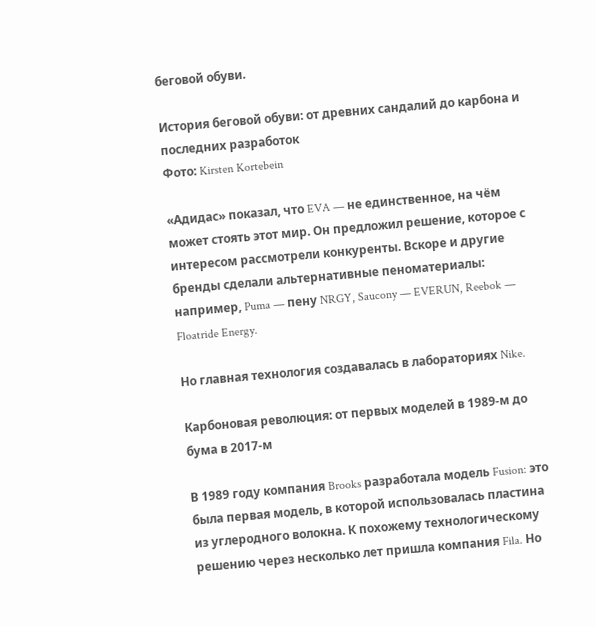беговой обуви.

История беговой обуви: от древних сандалий до карбона и последних разработок
Фото: Kirsten Kortebein

«Адидас» показал, что EVA — не единственное, на чём может стоять этот мир. Он предложил решение, которое с интересом рассмотрели конкуренты. Вскоре и другие бренды сделали альтернативные пеноматериалы: например, Puma — пену NRGY, Saucony — EVERUN, Reebok — Floatride Energy.

Но главная технология создавалась в лабораториях Nike.

Карбоновая революция: от первых моделей в 1989-м до бума в 2017-м

В 1989 году компания Brooks разработала модель Fusion: это была первая модель, в которой использовалась пластина из углеродного волокна. К похожему технологическому решению через несколько лет пришла компания Fila. Но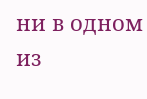ни в одном из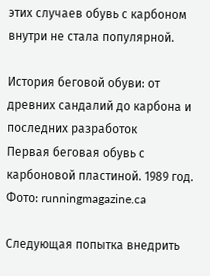этих случаев обувь с карбоном внутри не стала популярной.

История беговой обуви: от древних сандалий до карбона и последних разработок
Первая беговая обувь с карбоновой пластиной. 1989 год. Фото: runningmagazine.ca

Следующая попытка внедрить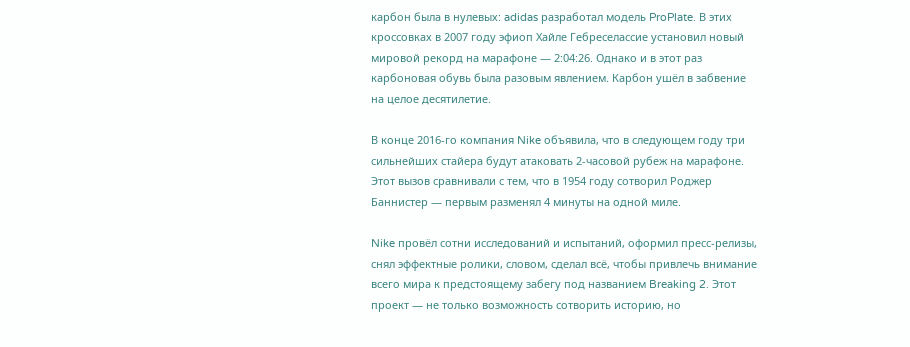карбон была в нулевых: adidas разработал модель ProPlate. В этих кроссовках в 2007 году эфиоп Хайле Гебреселассие установил новый мировой рекорд на марафоне — 2:04:26. Однако и в этот раз карбоновая обувь была разовым явлением. Карбон ушёл в забвение на целое десятилетие.

В конце 2016-го компания Nike объявила, что в следующем году три сильнейших стайера будут атаковать 2-часовой рубеж на марафоне. Этот вызов сравнивали с тем, что в 1954 году сотворил Роджер Баннистер — первым разменял 4 минуты на одной миле.

Nike провёл сотни исследований и испытаний, оформил пресс-релизы, снял эффектные ролики, словом, сделал всё, чтобы привлечь внимание всего мира к предстоящему забегу под названием Breaking 2. Этот проект — не только возможность сотворить историю, но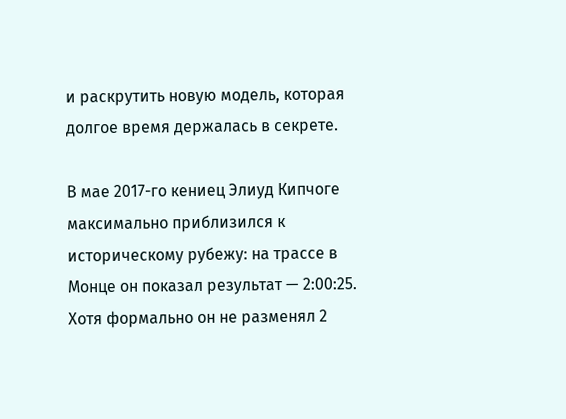и раскрутить новую модель, которая долгое время держалась в секрете.

В мае 2017-го кениец Элиуд Кипчоге максимально приблизился к историческому рубежу: на трассе в Монце он показал результат — 2:00:25. Хотя формально он не разменял 2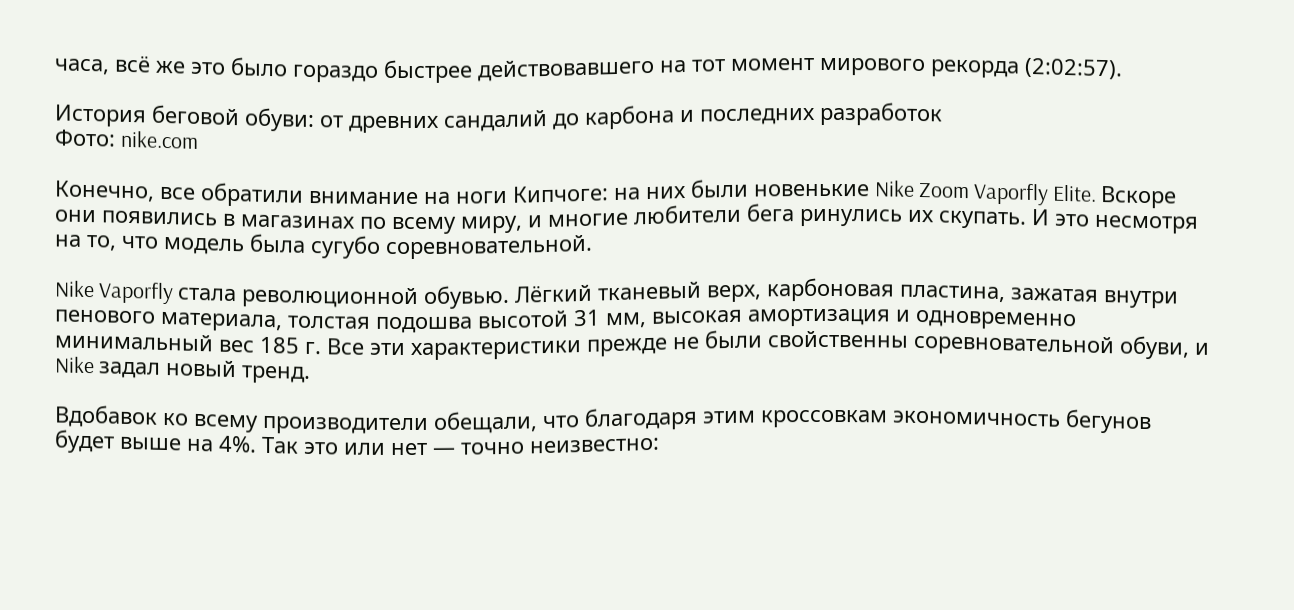часа, всё же это было гораздо быстрее действовавшего на тот момент мирового рекорда (2:02:57).

История беговой обуви: от древних сандалий до карбона и последних разработок
Фото: nike.com

Конечно, все обратили внимание на ноги Кипчоге: на них были новенькие Nike Zoom Vaporfly Elite. Вскоре они появились в магазинах по всему миру, и многие любители бега ринулись их скупать. И это несмотря на то, что модель была сугубо соревновательной.

Nike Vaporfly стала революционной обувью. Лёгкий тканевый верх, карбоновая пластина, зажатая внутри пенового материала, толстая подошва высотой 31 мм, высокая амортизация и одновременно минимальный вес 185 г. Все эти характеристики прежде не были свойственны соревновательной обуви, и Nike задал новый тренд.

Вдобавок ко всему производители обещали, что благодаря этим кроссовкам экономичность бегунов будет выше на 4%. Так это или нет — точно неизвестно: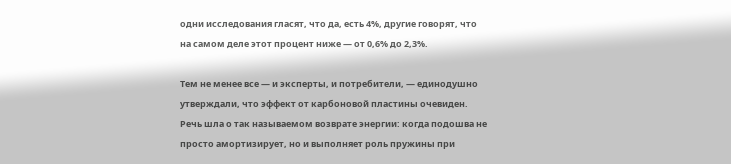одни исследования гласят, что да, есть 4%, другие говорят, что на самом деле этот процент ниже — от 0,6% до 2,3%.

Тем не менее все — и эксперты, и потребители, — единодушно утверждали, что эффект от карбоновой пластины очевиден. Речь шла о так называемом возврате энергии: когда подошва не просто амортизирует, но и выполняет роль пружины при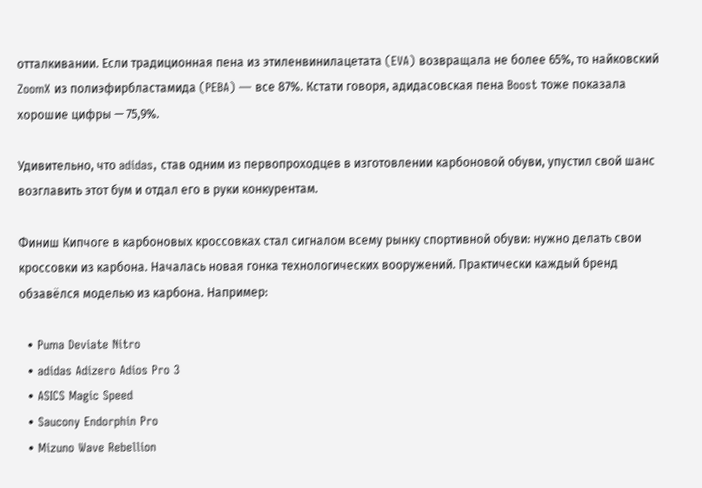отталкивании. Если традиционная пена из этиленвинилацетата (EVA) возвращала не более 65%, то найковский ZoomX из полиэфирбластамида (PEBA) — все 87%. Кстати говоря, адидасовская пена Boost тоже показала хорошие цифры — 75,9%.

Удивительно, что adidas, став одним из первопроходцев в изготовлении карбоновой обуви, упустил свой шанс возглавить этот бум и отдал его в руки конкурентам.

Финиш Кипчоге в карбоновых кроссовках стал сигналом всему рынку спортивной обуви: нужно делать свои кроссовки из карбона. Началась новая гонка технологических вооружений. Практически каждый бренд обзавёлся моделью из карбона. Например:

  • Puma Deviate Nitro
  • adidas Adizero Adios Pro 3
  • ASICS Magic Speed
  • Saucony Endorphin Pro
  • Mizuno Wave Rebellion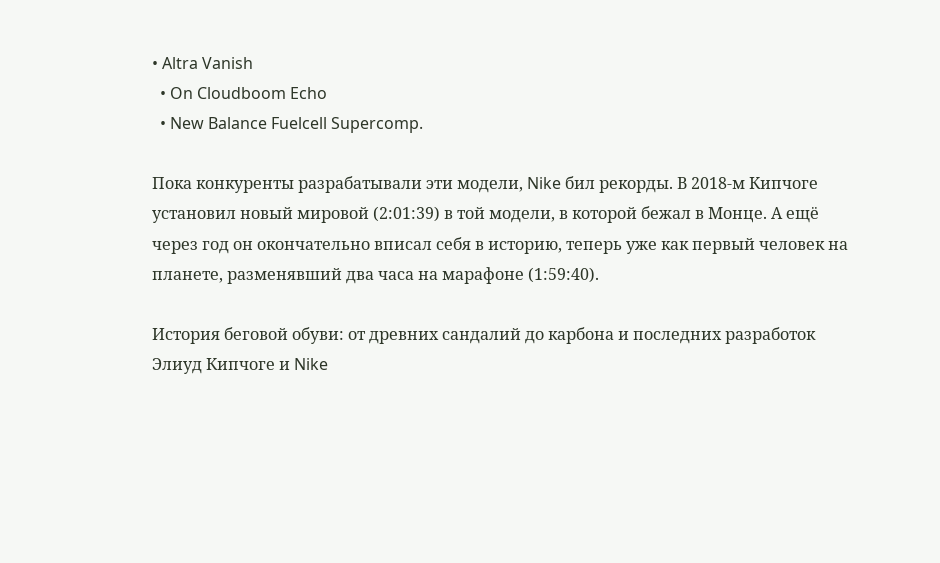• Altra Vanish
  • On Cloudboom Echo
  • New Balance Fuelcell Supercomp.

Пока конкуренты разрабатывали эти модели, Nike бил рекорды. В 2018-м Кипчоге установил новый мировой (2:01:39) в той модели, в которой бежал в Монце. А ещё через год он окончательно вписал себя в историю, теперь уже как первый человек на планете, разменявший два часа на марафоне (1:59:40).

История беговой обуви: от древних сандалий до карбона и последних разработок
Элиуд Кипчоге и Nike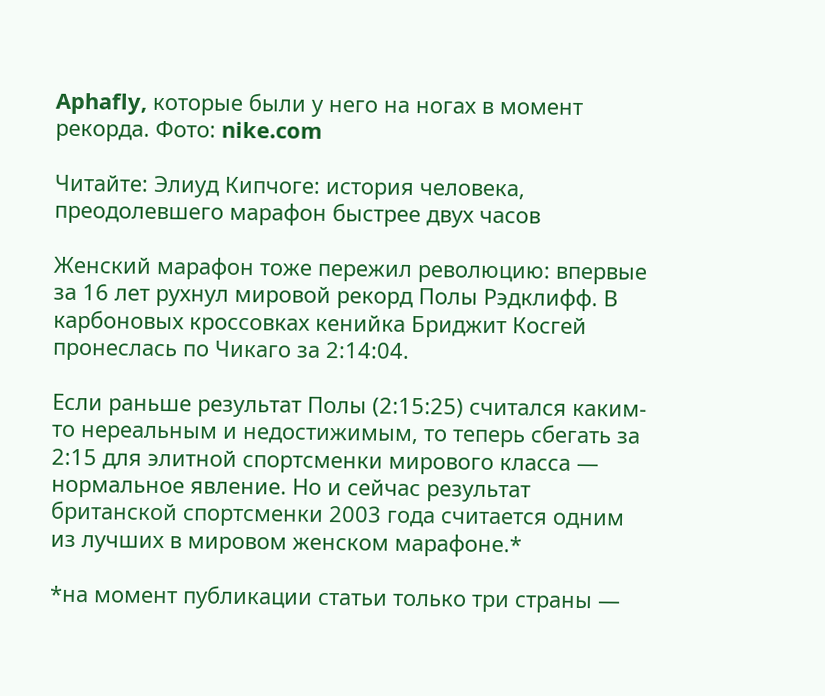Aphafly, которые были у него на ногах в момент рекорда. Фото: nike.com

Читайте: Элиуд Кипчоге: история человека, преодолевшего марафон быстрее двух часов

Женский марафон тоже пережил революцию: впервые за 16 лет рухнул мировой рекорд Полы Рэдклифф. В карбоновых кроссовках кенийка Бриджит Косгей пронеслась по Чикаго за 2:14:04.

Если раньше результат Полы (2:15:25) считался каким-то нереальным и недостижимым, то теперь сбегать за 2:15 для элитной спортсменки мирового класса — нормальное явление. Но и сейчас результат британской спортсменки 2003 года считается одним из лучших в мировом женском марафоне.*

*на момент публикации статьи только три страны —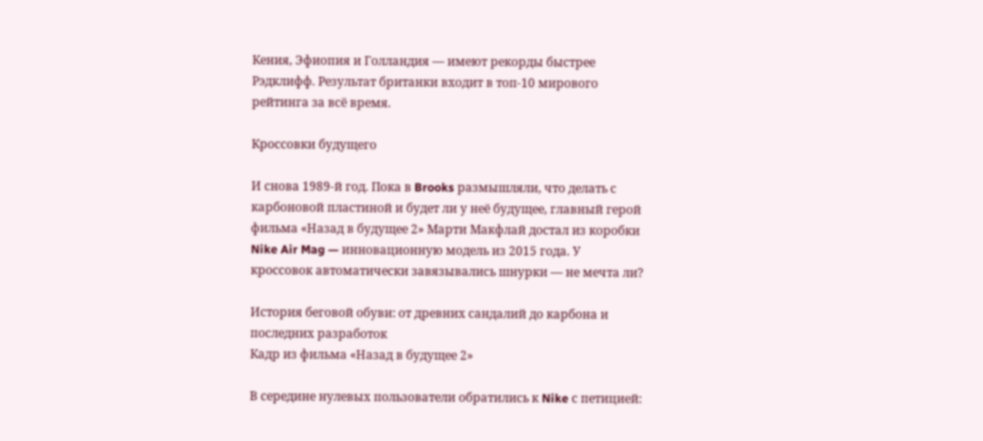Кения, Эфиопия и Голландия — имеют рекорды быстрее Рэдклифф. Результат британки входит в топ-10 мирового рейтинга за всё время.

Кроссовки будущего

И снова 1989-й год. Пока в Brooks размышляли, что делать с карбоновой пластиной и будет ли у неё будущее, главный герой фильма «Назад в будущее 2» Марти Макфлай достал из коробки Nike Air Mag — инновационную модель из 2015 года. У кроссовок автоматически завязывались шнурки — не мечта ли?

История беговой обуви: от древних сандалий до карбона и последних разработок
Кадр из фильма «Назад в будущее 2»

В середине нулевых пользователи обратились к Nike с петицией: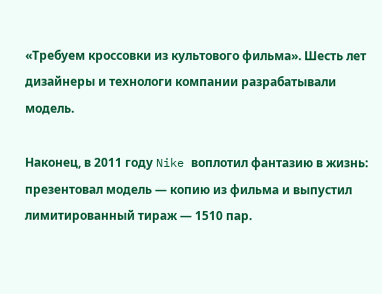«Требуем кроссовки из культового фильма». Шесть лет дизайнеры и технологи компании разрабатывали модель.

Наконец, в 2011 году Nike воплотил фантазию в жизнь: презентовал модель — копию из фильма и выпустил лимитированный тираж — 1510 пар.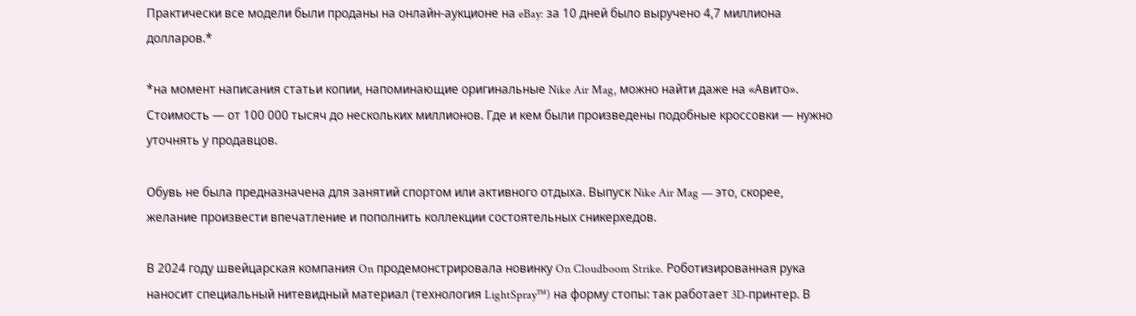Практически все модели были проданы на онлайн-аукционе на eBay: за 10 дней было выручено 4,7 миллиона долларов.*

*на момент написания статьи копии, напоминающие оригинальные Nike Air Mag, можно найти даже на «Авито». Стоимость — от 100 000 тысяч до нескольких миллионов. Где и кем были произведены подобные кроссовки — нужно уточнять у продавцов.

Обувь не была предназначена для занятий спортом или активного отдыха. Выпуск Nike Air Mag — это, скорее, желание произвести впечатление и пополнить коллекции состоятельных сникерхедов.

В 2024 году швейцарская компания On продемонстрировала новинку On Cloudboom Strike. Роботизированная рука наносит специальный нитевидный материал (технология LightSpray™) на форму стопы: так работает 3D-принтер. В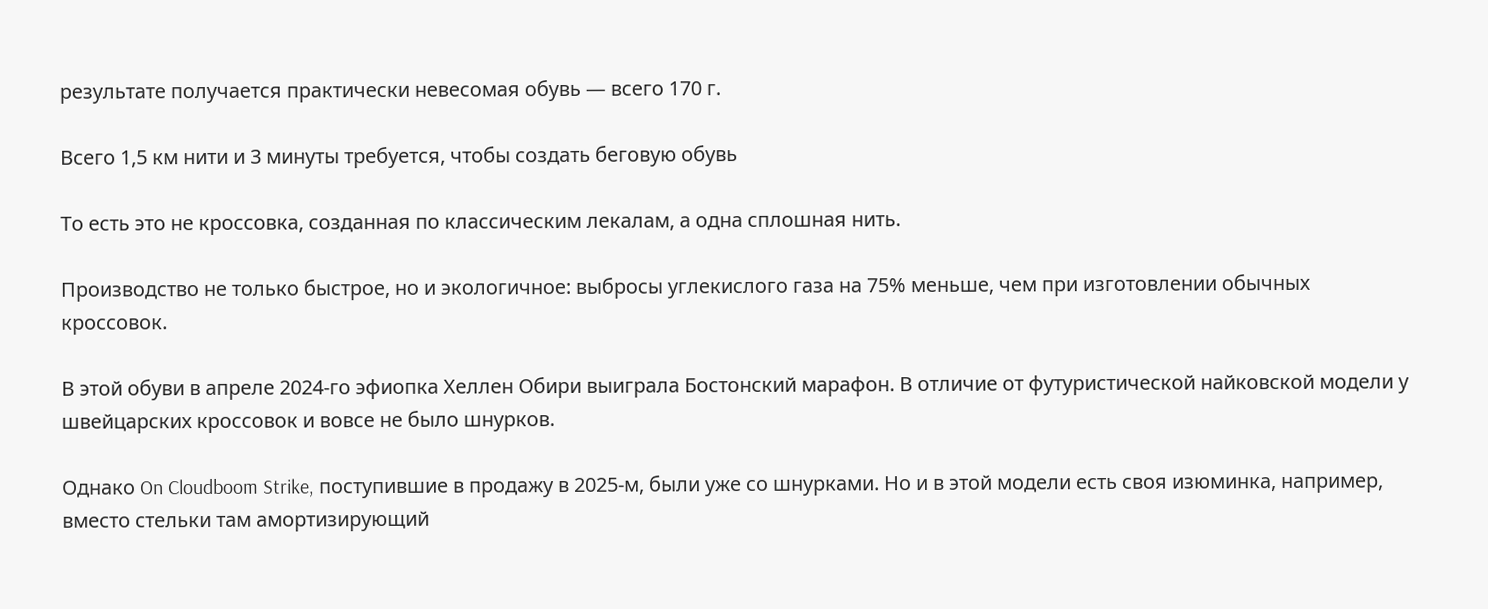результате получается практически невесомая обувь — всего 170 г.

Всего 1,5 км нити и 3 минуты требуется, чтобы создать беговую обувь

То есть это не кроссовка, созданная по классическим лекалам, а одна сплошная нить.

Производство не только быстрое, но и экологичное: выбросы углекислого газа на 75% меньше, чем при изготовлении обычных кроссовок.

В этой обуви в апреле 2024-го эфиопка Хеллен Обири выиграла Бостонский марафон. В отличие от футуристической найковской модели у швейцарских кроссовок и вовсе не было шнурков.

Однако On Cloudboom Strike, поступившие в продажу в 2025-м, были уже со шнурками. Но и в этой модели есть своя изюминка, например, вместо стельки там амортизирующий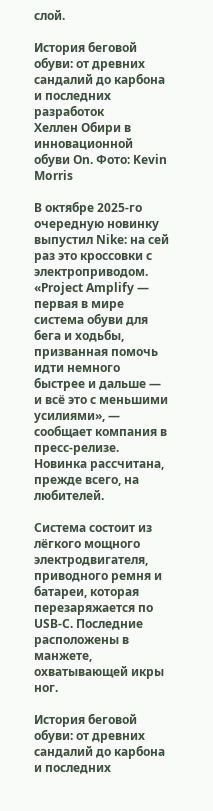слой.

История беговой обуви: от древних сандалий до карбона и последних разработок
Хеллен Обири в инновационной обуви On. Фото: Kevin Morris

В октябре 2025-го очередную новинку выпустил Nike: на сей раз это кроссовки с электроприводом. «Project Amplify — первая в мире система обуви для бега и ходьбы, призванная помочь идти немного быстрее и дальше — и всё это с меньшими усилиями», — сообщает компания в пресс-релизе. Новинка рассчитана, прежде всего, на любителей.

Система состоит из лёгкого мощного электродвигателя, приводного ремня и батареи, которая перезаряжается по USB-C. Последние расположены в манжете, охватывающей икры ног.

История беговой обуви: от древних сандалий до карбона и последних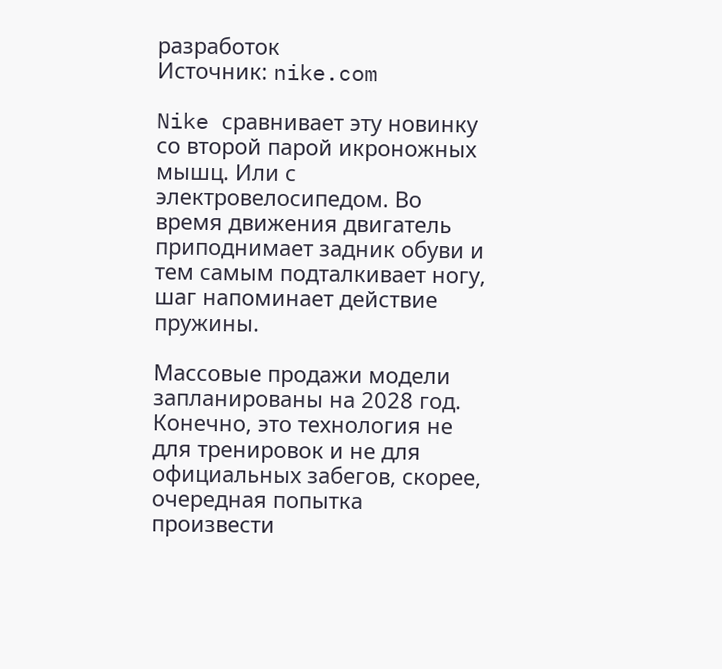разработок
Источник: nike.com

Nike сравнивает эту новинку со второй парой икроножных мышц. Или с электровелосипедом. Во время движения двигатель приподнимает задник обуви и тем самым подталкивает ногу, шаг напоминает действие пружины.

Массовые продажи модели запланированы на 2028 год. Конечно, это технология не для тренировок и не для официальных забегов, скорее, очередная попытка произвести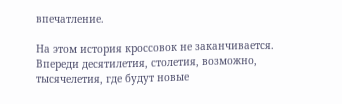впечатление.

На этом история кроссовок не заканчивается. Впереди десятилетия, столетия, возможно, тысячелетия, где будут новые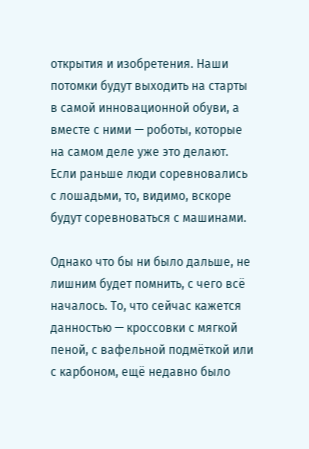открытия и изобретения. Наши потомки будут выходить на старты в самой инновационной обуви, а вместе с ними — роботы, которые на самом деле уже это делают. Если раньше люди соревновались с лошадьми, то, видимо, вскоре будут соревноваться с машинами.

Однако что бы ни было дальше, не лишним будет помнить, с чего всё началось. То, что сейчас кажется данностью — кроссовки с мягкой пеной, с вафельной подмёткой или с карбоном, ещё недавно было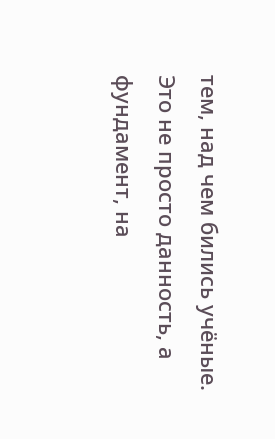тем, над чем бились учёные. Это не просто данность, а фундамент, на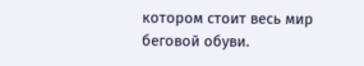котором стоит весь мир беговой обуви.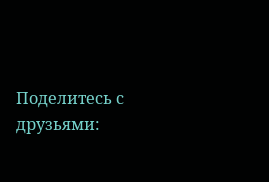Поделитесь с друзьями: